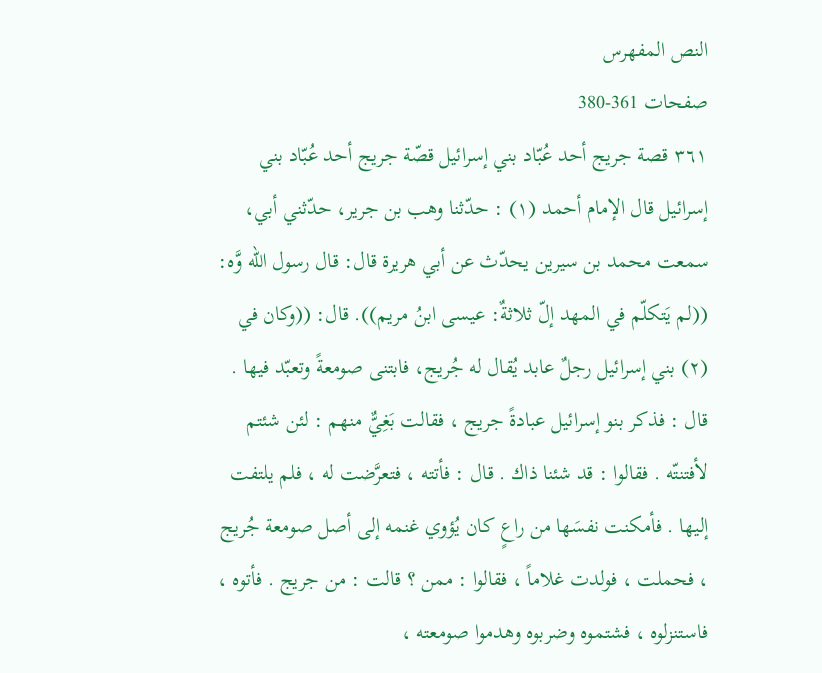النص المفهرس
صفحات 361-380
٣٦١ قصة جريج أحد عُبّاد بني إسرائيل قصّة جریج أحد عُبّاد بني إسرائيل قال الإمام أحمد (١) : حدّثنا وهب بن جرير، حدّثني أبي، سمعت محمد بن سيرين يحدّث عن أبي هريرة قال: قال رسول الله وَّه: ((لم يَتكلّم في المهد إلّ ثلاثةٌ: عيسى ابنُ مريم)). قال: ((وكان في (٢) بني إسرائيل رجلٌ عابد يُقال له جُريج، فابتنى صومعةً وتعبّد فيها . قال : فذكر بنو إسرائيل عبادةً جريج ، فقالت بَغِيٌّ منهم : لئن شئتم لأفتنتّه . فقالوا : قد شئنا ذاك . قال : فأتته ، فتعرَّضت له ، فلم يلتفت إليها . فأمكنت نفسَها من راعٍ كان يُؤوي غنمه إلى أصل صومعة جُريج ، فحملت ، فولدت غلاماً ، فقالوا : ممن ؟ قالت : من جريج . فأتوه ، فاستنزلوه ، فشتموه وضربوه وهدموا صومعته ،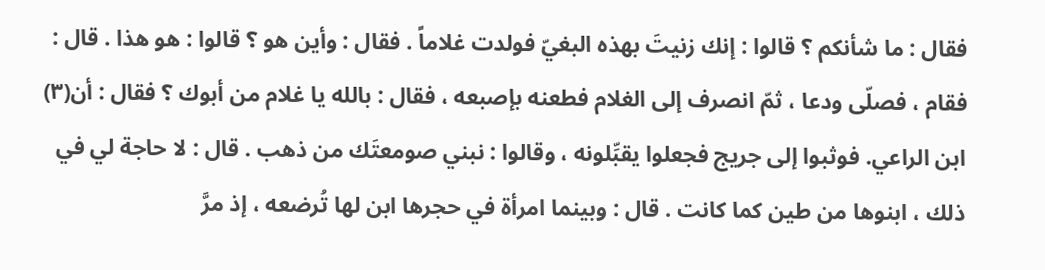فقال : ما شأنكم ؟ قالوا : إنك زنيتَ بهذه البغيّ فولدت غلاماً . فقال : وأين هو ؟ قالوا : هو هذا . قال : فقام ، فصلّى ودعا ، ثمّ انصرف إلى الغلام فطعنه بإصبعه ، فقال : بالله يا غلام من أبوك ؟ فقال : أن(٣) ابن الراعي. فوثبوا إلى جريج فجعلوا يقبِّلونه ، وقالوا : نبني صومعتَك من ذهب . قال : لا حاجة لي في ذلك ، ابنوها من طين كما كانت . قال : وبينما امرأة في حجرها ابن لها تُرضعه ، إذ مرَّ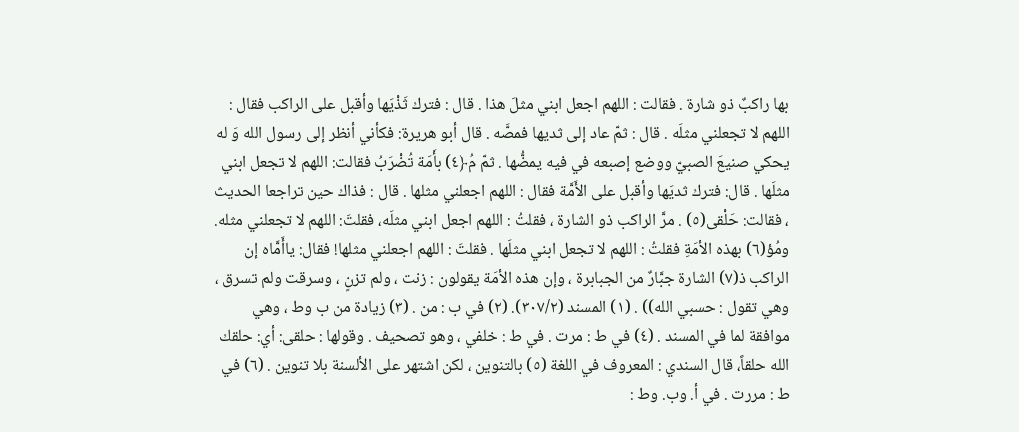بها راكبٌ ذو شارة . فقالت : اللهم اجعل ابني مثلَ هذا . قال : فترك ثَذْيَها وأقبل على الراكب فقال : اللهم لا تجعلني مثلَه . قال : ثمّ عاد إلى ثديها فمصَّه . قال أبو هريرة: فكأني أنظر إلى رسول الله وَ له يحكي صنيعَ الصبيّ ووضع إصبعه في فيه يمضُّها . ثمّ مُ﴿٤) بأَمَة تُضْرَبُ فقالت: اللهم لا تجعل ابني مثلَها . قال: فترك ثديَها وأقبل على الأَمَّة فقال : اللهم اجعلني مثلها . قال : فذاك حين تراجعا الحديث ، فقالت: حَلْقى(٥) . مرَّ الراكب ذو الشارة ، فقلتُ : اللهم اجعل ابني مثلَه، فقلتَ: اللهم لا تجعلني مثله. ومُؤ(٦) بهذه الأمَةِ فقلتُ : اللهم لا تجعل ابني مثلَها . فقلتَ : اللهم اجعلني مثلها! فقال: ياأَمَّاه إن الراكب ذ(٧) الشارة جبَّارٌ من الجبابرة ، وإن هذه الأمَة يقولون : زنت ، ولم تزنٍ ، وسرقت ولم تسرق ، وهي تقول : حسبي الله)) . (١) المسند (٣٠٧/٢). (٢) في ب : من . (٣) زيادة من ب وط ، وهي موافقة لما في المسند . (٤) في ط : مرت . في ط : خلفي ، وهو تصحيف . وقولها : حلقى: أي: حلقك الله حلقاً، قال السندي : المعروف في اللغة (٥) بالتنوين ، لكن اشتهر على الألسنة بلا تنوين . (٦) في ط : مررت . في أ. وب. وط :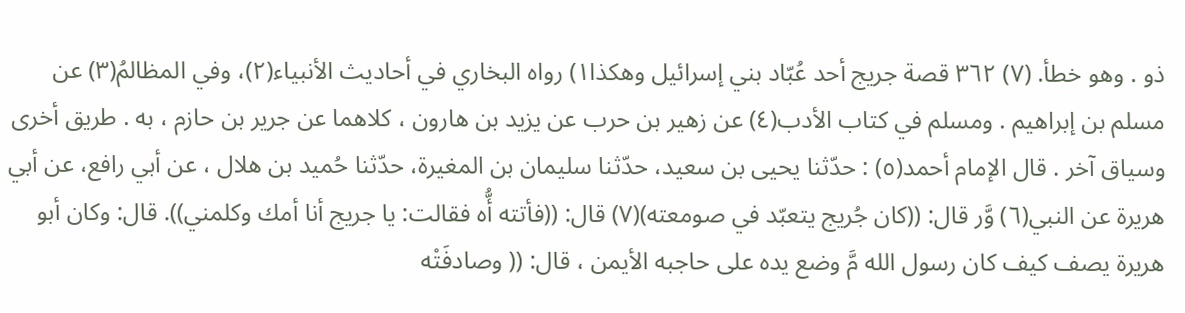ذو . وهو خطأ. (٧) ٣٦٢ قصة جريج أحد عُبّاد بني إسرائيل وهكذا١) رواه البخاري في أحاديث الأنبياء(٢)، وفي المظالمُ(٣) عن مسلم بن إبراهيم . ومسلم في كتاب الأدب(٤) عن زهير بن حرب عن يزيد بن هارون ، كلاهما عن جرير بن حازم ، به . طريق أخرى وسياق آخر . قال الإمام أحمد(٥) : حدّثنا يحيى بن سعيد، حدّثنا سليمان بن المغيرة، حدّثنا حُميد بن هلال ، عن أبي رافع، عن أبي هريرة عن النبي(٦) وَّر قال: ((كان جُريج يتعبّد في صومعته)(٧) قال: ((فأتته أُّه فقالت: يا جريج أنا أمك وكلمني)). قال: وكان أبو هريرة يصف كيف كان رسول الله مَّ وضع يده على حاجبه الأيمن ، قال: (( وصادفَتْه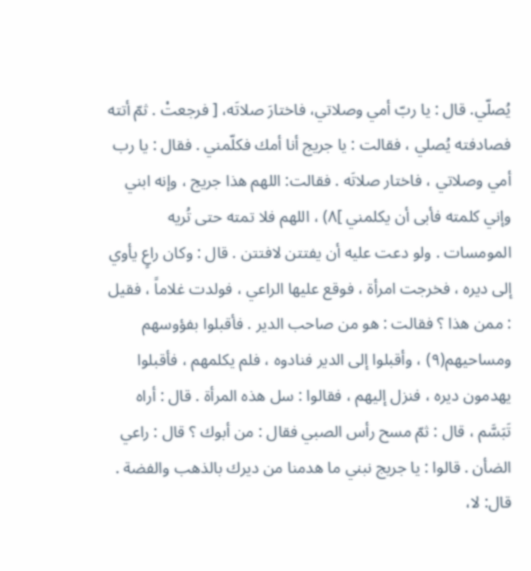يُصلّي. قال : يا ربّ أمي وصلاتي، فاختارَ صلاتَه، [ فرجعتْ . ثمّ أتته فصادفته يُصلي ، فقالت : يا جريج أنا أمك فكلّمني . فقال : يا رب أمي وصلاتي ، فاختار صلاتَه . فقالت: اللهم هذا جريج ، وإنه ابني وإني كلمته فأبى أن يكلمني ]٨) ، اللهم فلا تمته حتى تُريه المومسات . ولو دعت عليه أن يفتتن لافتتن . قال : وكان راعٍ يأوي إلى ديره ، فخرجت امرأة ، فوقع عليها الراعي ، فولدت غلاماً ، فقيل : ممن هذا ؟ فقالت : هو من صاحب الدير . فأقبلوا بفؤوسهم ومساحيهم(٩) ، وأقبلوا إلى الدير فنادوه ، فلم يكلمهم ، فأقبلوا يهدمون ديره ، فنزل إليهم ، فقالوا : سل هذه المرأة . قال : أراه تَبَسَّم ، قال : ثمّ مسح رأس الصبي فقال : من أبوك ؟ قال : راعي الضأن . قالوا : يا جريج نبني ما هدمنا من ديرك بالذهب والفضة . قال: لا،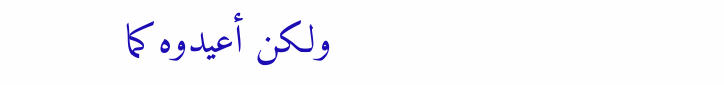ولكن أعيدوه كما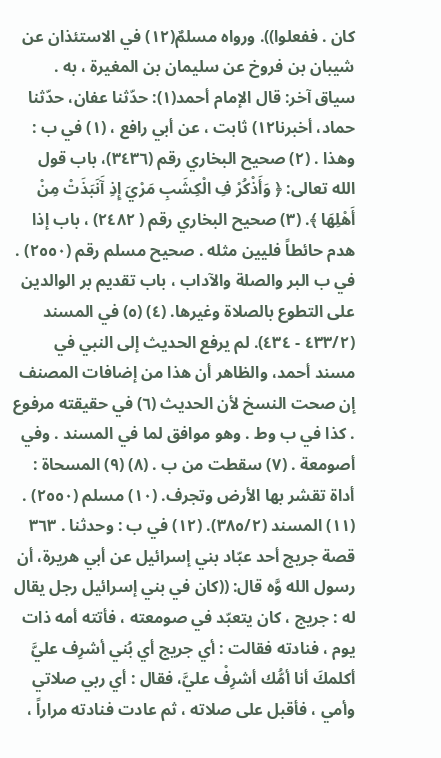كان . ففعلوا)). ورواه مسلمٌ(١٢) في الاستئذان عن شيبان بن فروخ عن سليمان بن المغيرة ، به . سياق آخر: قال الإمام أحمد(١): حدّثنا عفان، حدّثنا حماد، أخبرنا١٢) ثابت ، عن أبي رافع ، (١) في ب : وهذا . (٢) صحيح البخاري رقم (٣٤٣٦)، باب قول الله تعالى: ﴿ وَأَذْكُرْ فِ الْكِشَبِ مَرْيَ إِذِ آَنَبَذَتْ مِنْ أَهْلِهَا ﴾. (٣) صحيح البخاري رقم ( ٢٤٨٢) ، باب إذا هدم حائطاً فليين مثله . صحيح مسلم رقم (٢٥٥٠) . في ب البر والصلة والآداب ، باب تقديم بر الوالدين على التطوع بالصلاة وغيرها. (٤) (٥) في المسند (٤٣٣/٢ - ٤٣٤). لم يرفع الحديث إلى النبي في مسند أحمد، والظاهر أن هذا من إضافات المصنف إن صحت النسخ لأن الحديث (٦) في حقيقته مرفوع . كذا في ب وط . وهو موافق لما في المسند . وفي أصومعة . (٧) سقطت من ب . (٨) (٩) المسحاة : أداة تقشر بها الأرض وتجرف. (١٠) مسلم (٢٥٥٠) . (١١) المسند (٣٨٥/٢). (١٢) في ب : وحدثنا . ٣٦٣ قصة جريج أحد عبّاد بني إسرائيل عن أبي هريرة، أن رسول الله وَّه قال: ((كان في بني إسرائيل رجل يقال له : جريج ، كان يتعبّد في صومعته ، فأتته أمه ذات يوم ، فنادته فقالت : أي جريج أي بُني أشرِف عليَّ أكلمكَ أنا أمُّك أشرِفْ عليَّ، فقال : أي ربي صلاتي وأمي ، فأقبل على صلاته ، ثم عادت فنادته مراراً ،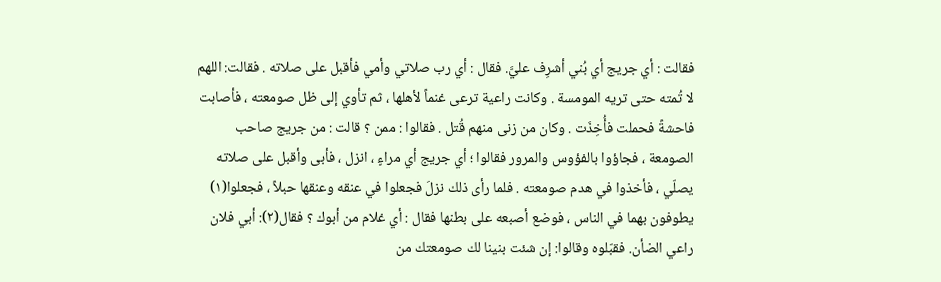فقالت : أي جريج أي بُني أشرِف عليَّ. فقال : أي رب صلاتي وأمي فأقبل على صلاته . فقالت: اللهم لا تُمته حتى تريه المومسة . وكانت راعية ترعى غنماً لأهلها ، ثم تأوي إلى ظل صومعته ، فأصابت فاحشةً فحملت فأُخِذَت . وكان من زنى منهم قُتل . فقالوا : ممن ؟ قالت : من جريج صاحب الصومعة ، فجاؤوا بالفؤوس والمرور فقالوا ؛ أي جريج أي مراءٍ ، انزل ، فأبى وأقبل على صلاته يصلّي ، فأخذوا في هدم صومعته . فلما رأى ذلك نزلَ فجعلوا في عنقه وعنقها حبلاً ، فجعلوا(١) يطوفون بهما في الناس ، فوضع أصبعه على بطنها فقال : أي غلام من أبوك ؟ فقال(٢): أبي فلان راعي الضأن. فقبّلوه وقالوا: إن شئت بنينا لك صومعتك من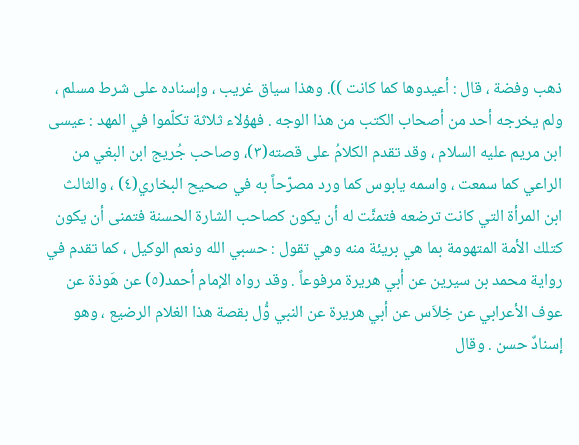ذهب وفضة ، قال : أعيدوها كما كانت )). وهذا سياق غريب ، وإسناده على شرط مسلم ، ولم يخرجه أحد من أصحاب الكتب من هذا الوجه . فهؤلاء ثلاثة تكلّموا في المهد : عيسى ابن مريم عليه السلام ، وقد تقدم الكلامُ على قصته(٣)، وصاحب جُريج ابن البغي من الراعي كما سمعت ، واسمه يابوس كما ورد مصرّحاً به في صحيح البخاري(٤) ، والثالث ابن المرأة التي كانت ترضعه فتمنَّت له أن يكون كصاحب الشارة الحسنة فتمنى أن يكون كتلك الأمة المتهومة بما هي بريئة منه وهي تقول : حسبي الله ونعم الوكيل ، كما تقدم في رواية محمد بن سيرين عن أبي هريرة مرفوعاً . وقد رواه الإمام أحمد(٥) عن هَوذة عن عوف الأعرابي عن خِلاَس عن أبي هريرة عن النبي وُّل بقصة هذا الغلام الرضيع ، وهو إسنادٌ حسن . وقال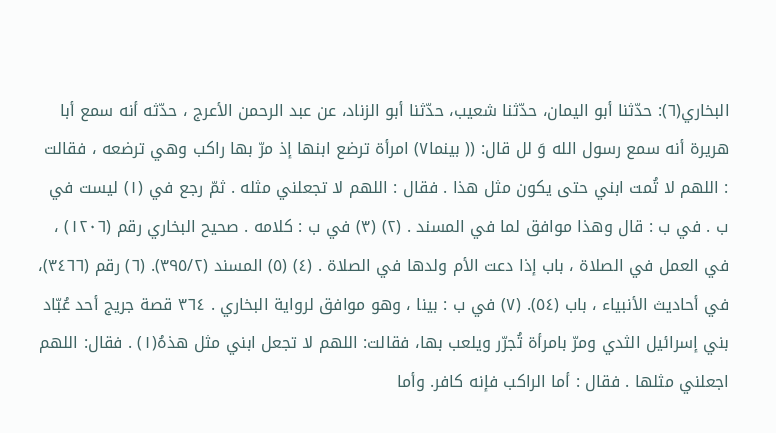البخاري(٦): حدّثنا أبو اليمان، حدّثنا شعيب، حدّثنا أبو الزناد، عن عبد الرحمن الأعرج ، حدّثه أنه سمع أبا هريرة أنه سمع رسول الله وَ لل قال: (( بينما٧) امرأة ترضع ابنها إذ مرّ بها راكب وهي ترضعه ، فقالت : اللهم لا تُمت ابني حتى يكون مثل هذا . فقال : اللهم لا تجعلني مثله . ثمّ رجع في (١) ليست في ب . في ب : قال وهذا موافق لما في المسند . (٢) (٣) في ب : كلامه . صحيح البخاري رقم (١٢٠٦) ، في العمل في الصلاة ، باب إذا دعت الأم ولدها في الصلاة . (٤) (٥) المسند (٣٩٥/٢). (٦) رقم (٣٤٦٦)، في أحاديث الأنبياء ، باب (٥٤). (٧) في ب : بينا ، وهو موافق لرواية البخاري . ٣٦٤ قصة جريج أحد عُبّاد بني إسرائيل الثدي ومرّ بامرأة تُجرّر ويلعب بها، فقالت: اللهم لا تجعل ابني مثل هذهُ(١) . فقال: اللهم اجعلني مثلها . فقال : أما الراكب فإنه كافر. وأما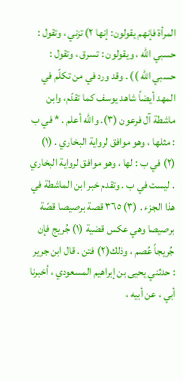المرأة فإنهم يقولون: إنها ٢) تزني ، وتقول : حسبي الله ، ويقولون : تسرق ، وتقول : حسبي الله )) . وقد ورد في من تكلّم في المهد أيضاً شاهد يوسف كما تقدّم، وابن ماشطة آل فرعون (٣). والله أعلم . * في ب : مثلها ، وهو موافق لرواية البخاري . (١) (٢) في ب : لها ، وهو موافق لرواية البخاري . ليست في ب . وتقدم خبر ابن الماشطة في هذا الجزء . (٣) ٣٦٥ قصة برصيصا قصّة برصيصا وهي عكس قضية (١) جُريج فإن جُريجاً عُصم ، وذلك(٢) فتن . قال ابن جرير : حدثني يحيى بن إبراهيم المسعودي ، أخبرنا أبي ، عن أبيه ،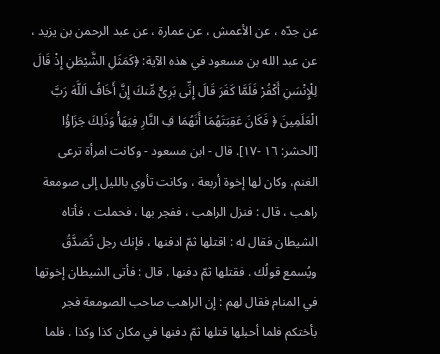عن جدّه ، عن الأعمش ، عن عمارة ، عن عبد الرحمن بن يزيد ، عن عبد الله بن مسعود في هذه الآية: ﴿كَمَثَلِ الشَّيْطَنِ إِذْ قَالَ لِلْإِنْسَنِ أَكْفُرْ فَلَمَّا كَفَرَ قَالَ إِنِّى بَرِىٌّ مِّنكَ إِنَّ أَخَافُ اَللَّهَ رَبَّ الْعَلَمِينَ ﴿ فَكَانَ عَقِبَتَهُمَا أَنَهُمَا فِ النَّارِ فِيَهَأْ وَذَلِكَ جَزَاؤُا [الحشر: ١٦ -١٧]. قال - ابن مسعود - وكانت امرأة ترعى الغنم، وكان لها إخوة أربعة ، وكانت تأوي بالليل إلى صومعة راهب ، قال : فنزل الراهب ، ففجر بها ، فحملت ، فأتاه الشيطان فقال له : اقتلها ثمّ ادفنها ، فإنك رجل تُصَدَّقُ ويُسمع قولُك . فقتلها ثمّ دفنها . قال : فأتى الشيطان إخوتها في المنام فقال لهم : إن الراهب صاحب الصومعة فجر بأختكم فلما أحبلها قتلها ثمّ دفنها في مكان كذا وكذا . فلما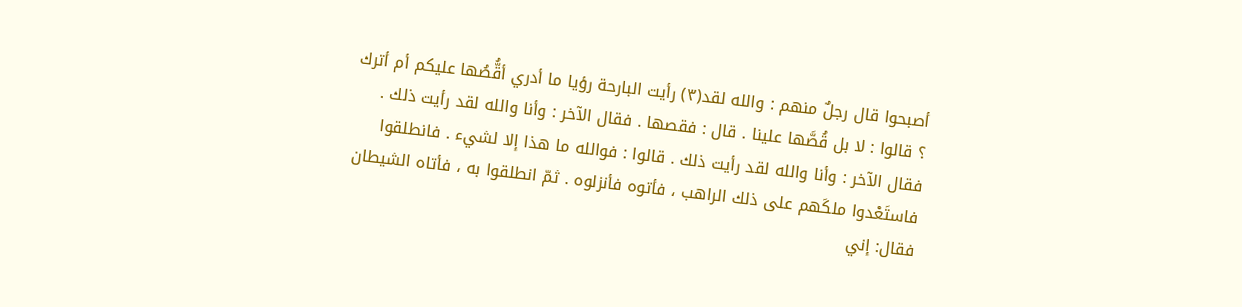أصبحوا قال رجلٌ منهم : والله لقد(٣) رأيت البارحة رؤيا ما أدري أقُّصُها عليكم أم أترك ؟ قالوا : لا بل قُصَّها علينا . قال : فقصها . فقال الآخر : وأنا والله لقد رأيت ذلك . فقال الآخر : وأنا والله لقد رأيت ذلك . قالوا : فوالله ما هذا إلا لشيء . فانطلقوا فاستَعْدوا ملكَهم على ذلك الراهب ، فأتوه فأنزلوه . ثمّ انطلقوا به ، فأتاه الشيطان فقال: إني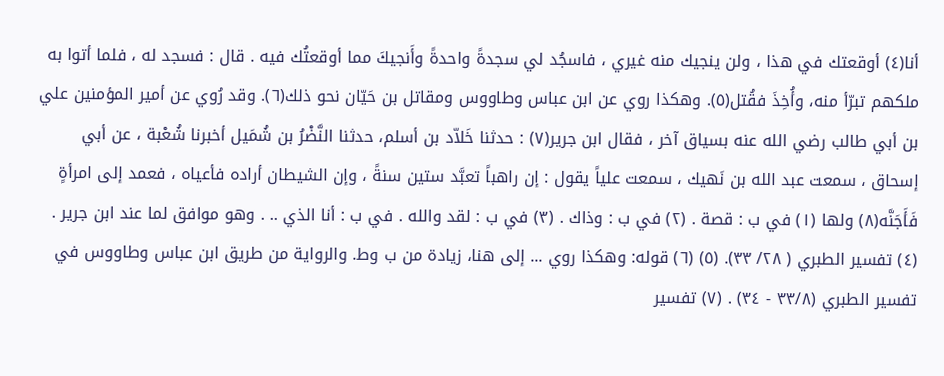أنا(٤) أوقعتك في هذا ، ولن ينجيك منه غيري ، فاسجُد لي سجدةً واحدةً وأَنجيكَ مما أوقعتُك فيه . قال : فسجد له ، فلما أتوا به ملكهم تبرّأ منه، وأُخِذَ فقُتل(٥). وهكذا روي عن ابن عباس وطاووس ومقاتل بن حَيّان نحو ذلك(٦). وقد رُوي عن أمير المؤمنين علي بن أبي طالب رضي الله عنه بسياق آخر ، فقال ابن جرير(٧) : حدثنا خَلاّد بن أسلم، حدثنا النَّضْرُ بن شُمَيل أخبرنا شُعْبة ، عن أبي إسحاق ، سمعت عبد الله بن نَهيك ، سمعت علياً يقول : إن راهباً تعبَّد ستين سنةً ، وإن الشيطان أراده فأعياه ، فعمد إلى امرأةٍ فَأَجَنَّه(٨) ولها (١) في ب : قصة . (٢) في ب : وذاك . (٣) في ب : لقد والله . في ب : أنا الذي .. . وهو موافق لما عند ابن جرير . (٤) تفسير الطبري ( ٢٨/ ٣٣). (٥) (٦) قوله: وهكذا روي ... إلى هنا، زيادة من ب وط. والرواية من طريق ابن عباس وطاووس في تفسير الطبري (٣٣/٨ - ٣٤) . (٧) تفسير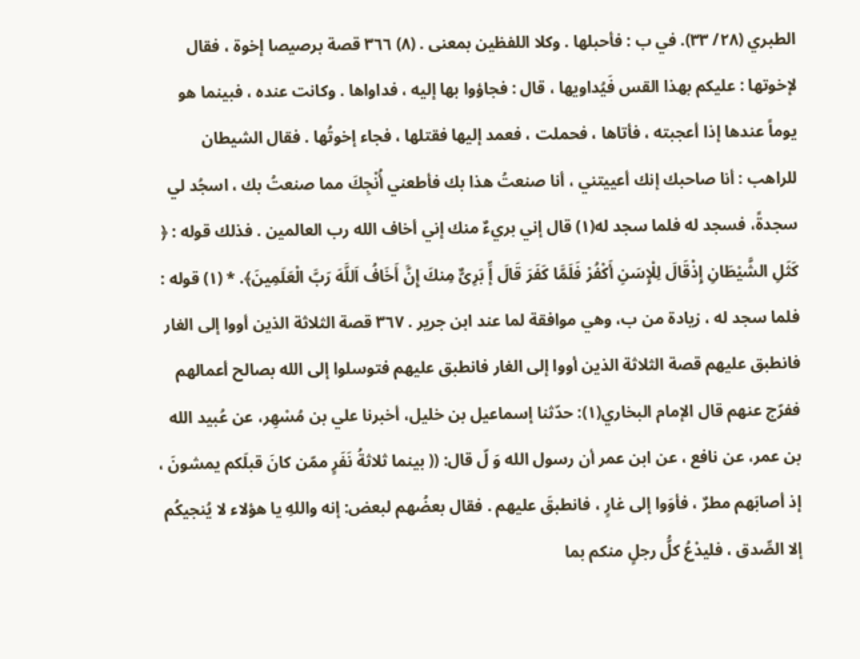الطبري (٢٨/ ٣٣). في ب : فأحبلها . وكلا اللفظين بمعنى . (٨) ٣٦٦ قصة برصيصا إخوة ، فقال لإخوتها : عليكم بهذا القس فَيُداويها ، قال : فجاؤوا بها إليه ، فداواها . وكانت عنده ، فبينما هو يوماً عندها إذا أعجبته ، فأتاها ، فحملت ، فعمد إليها فقتلها ، فجاء إخوتُها . فقال الشيطان للراهب : أنا صاحبك إنك أعييتني ، أنا صنعتُ هذا بك فأطعني أُنْجِكَ مما صنعتُ بك ، اسجُد لي سجدةً، فسجد له فلما سجد له(١) قال إني بريءٌ منك إني أخاف الله رب العالمين . فذلك قوله : ﴿ كَثَلِ الشَّيْطَانِ إِذْقَالَ لِلْإِسَنِ أَكْفُرْ فَلَمَّا كَفَرَ قَالَ إِّ بَرِىٌّ مِنكَ إِنَّ أَخَافُ اَللَّهَ رَبَّ الْعَلَمِينَ﴾. * (١) قوله : فلما سجد له ، زيادة من ب، وهي موافقة لما عند ابن جرير . ٣٦٧ قصة الثلاثة الذين أووا إلى الغار فانطبق عليهم قصة الثلاثة الذين أووا إلى الغار فانطبق عليهم فتوسلوا إلى الله بصالح أعمالهم ففرّج عنهم قال الإمام البخاري(١): حدّثنا إسماعيل بن خليل، أخبرنا علي بن مُسْهِر، عن عُبيد الله بن عمر، عن نافع ، عن ابن عمر أن رسول الله وَ لّ قال: (( بينما ثلاثةُ نَفَرٍ ممّن كانَ قبلَكم يمشونَ ، إذ أصابَهم مطرٌ ، فأوَوا إلى غارٍ ، فانطبقَ عليهم . فقال بعضُهم لبعض: إنه واللهِ يا هؤلاء لا يُنجيكُم إلا الصِّدق ، فليدْعُ كلُّ رجلٍ منكم بما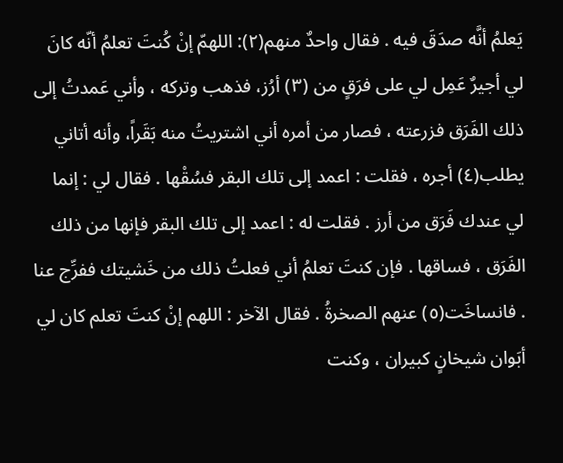يَعلمُ أنَّه صدَقَ فيه . فقال واحدٌ منهم(٢): اللهمّ إنْ كُنتَ تعلمُ أنّه كانَ لي أجيرٌ عَمِل لي على فرَقٍ من (٣) أرُز، فذهب وتركه ، وأني عَمدتُ إلى ذلك الفَرَق فزرعته ، فصار من أمره أني اشتريتُ منه بَقَراً، وأنه أتاني يطلب(٤) أجره ، فقلت : اعمد إلى تلك البقر فسُقْها . فقال لي : إنما لي عندك فَرَق من أرز . فقلت له : اعمد إلى تلك البقر فإنها من ذلك الفَرَق ، فساقها . فإن كنتَ تعلمُ أني فعلتُ ذلك من خَشيتك ففرِّج عنا . فانساخَت(٥) عنهم الصخرةُ . فقال الآخر : اللهم إنْ كنتَ تعلم كان لي أبَوان شيخانٍ كبيران ، وكنت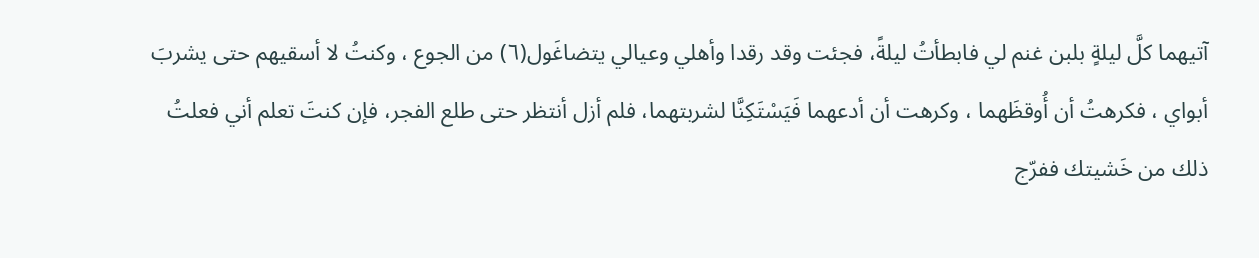آتيهما كلَّ ليلةٍ بلبن غنم لي فابطأتُ ليلةً، فجئت وقد رقدا وأهلي وعيالي يتضاغَول(٦) من الجوع ، وكنتُ لا أسقيهم حتى يشربَ أبواي ، فكرهتُ أن أُوقظَهما ، وكرهت أن أدعهما فَيَسْتَكِنَّا لشربتهما، فلم أزل أنتظر حتى طلع الفجر، فإن كنتَ تعلم أني فعلتُ ذلك من خَشيتك ففرّج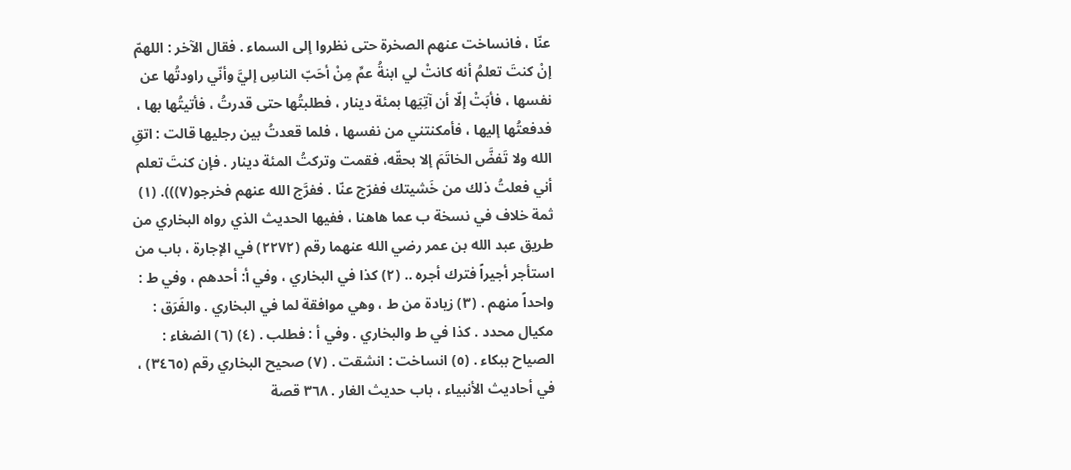عنّا ، فانساخت عنهم الصخرة حتى نظروا إلى السماء . فقال الآخر : اللهمّ إنْ كنتَ تعلمُ أنه كانتْ لي ابنةُ عمِّ مِنْ أحَبّ الناسِ إليَّ وأنّي راودتُها عن نفسها ، فأبَتْ إلّا أن آتِيَها بمئة دينار ، فطلبتُها حتى قدرتُ ، فأتيتُها بها ، فدفعتُها إليها ، فأمكنتني من نفسها ، فلما قعدتُ بين رجليها قالت : اتقِ الله ولا تَفضَّ الخاتَمَ إلا بحقّه، فقمت وتركتُ المئة دينار . فإن كنتَ تعلم أني فعلتُ ذلك من خَشيتك ففرّج عنّا . ففرَّج الله عنهم فخرجو(٧))). (١) ثمة خلاف في نسخة ب عما هاهنا ، ففيها الحديث الذي رواه البخاري من طريق عبد الله بن عمر رضي الله عنهما رقم (٢٢٧٢) في الإجارة ، باب من استأجر أجيراً فترك أجره .. (٢) كذا في البخاري ، وفي أ: أحدهم ، وفي ط : واحداً منهم . (٣) زيادة من ط ، وهي موافقة لما في البخاري . والفَرَق : مكيال محدد . كذا في ط والبخاري . وفي أ : فطلب . (٤) (٦) الضغاء : الصياح ببكاء . (٥) انساخت : انشقت . (٧) صحيح البخاري رقم (٣٤٦٥) ، في أحاديث الأنبياء ، باب حديث الغار . ٣٦٨ قصة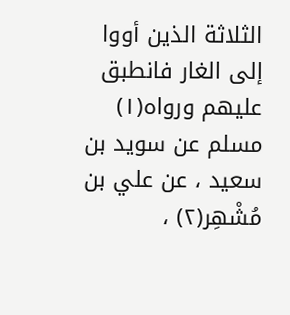الثلاثة الذين أووا إلى الغار فانطبق عليهم ورواه(١) مسلم عن سويد بن سعيد ، عن علي بن مُشْهِر(٢) ،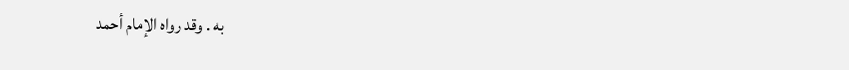به . وقد رواه الإمام أحمد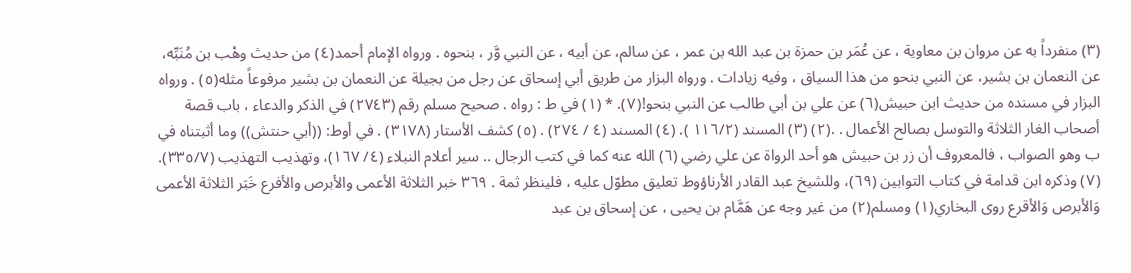(٣) منفرداً به عن مروان بن معاوية ، عن عُمَر بن حمزة بن عبد الله بن عمر ، عن سالم، عن أبيه ، عن النبي وَّر ، بنحوه . ورواه الإمام أحمد(٤) من حديث وهْب بن مُنَبِّه، عن النعمان بن بشير، عن النبي بنحو من هذا السياق ، وفيه زيادات . ورواه البزار من طريق أبي إسحاق عن رجل من بجيلة عن النعمان بن بشير مرفوعاً مثله(٥) . ورواه البزار في مسنده من حديث ابن حبيش(٦) عن علي بن أبي طالب عن النبي بنحو!(٧). * (١) في ط : رواه . صحيح مسلم رقم (٢٧٤٣) في الذكر والدعاء ، باب قصة أصحاب الغار الثلاثة والتوسل بصالح الأعمال . .(٢) (٣) المسند (١١٦/٢ ). (٤) المسند (٤ / ٢٧٤) . (٥) كشف الأستار (٣١٧٨) . في أوط: ((أبي حنتش)) وما أثبتناه في ب وهو الصواب ، فالمعروف أن زر بن حبيش هو أحد الرواة عن علي رضي (٦) الله عنه كما في كتب الرجال .. سير أعلام النبلاء (٤/ ١٦٧)، وتهذيب التهذيب (٣٣٥/٧). (٧) وذكره ابن قدامة في كتاب التوابين (٦٩)، وللشيخ عبد القادر الأرناؤوط تعليق مطوّل عليه ، فلينظر ثمة . ٣٦٩ خبر الثلاثة الأعمى والأبرص والأفرع خَبَر الثلاثة الأعمى وَالأبرص وَالأقرع روى البخاري(١) ومسلم(٢) من غير وجه عن هَمَّام بن يحيى ، عن إسحاق بن عبد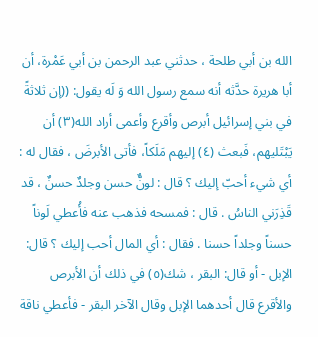الله بن أبي طلحة ، حدثني عبد الرحمن بن أبي عَمْرة، أن أبا هريرة حدَّثه أنه سمع رسول الله وَ لَه يقول: ((إن ثلاثةً في بني إسرائيل أبرص وأقرع وأعمى أراد الله(٣) أن يَبْتَليهم، فَبعث (٤) إليهم مَلَكاً، فأتى الأبرضَ ، فقال له : أي شيء أحبّ إليك ؟ قال : لونٌّ حسن وجلدٌ حسنٌ ، قد قَذِرَني الناسُ . قال : فمسحه فذهب عنه فأُعطي لَوناً حسناً وجلداً حسنا . فقال : أي المال أحب إليك ؟ قال: الإبل - أو قال: البقر ، شك(٥) في ذلك أن الأبرص والأقرع قال أحدهما الإبل وقال الآخر البقر - فأعطي ناقة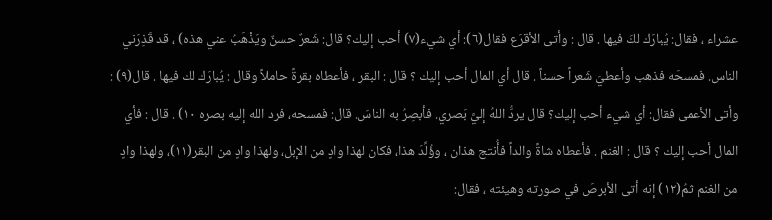عشراء ، فقال: يُبارَك لكَ فيها . قال : وأتى الأقرَع فقال(٦): أي شيء(٧) أحب إليك؟ قال: شَعرٌ حسنٌ ويَذْهَبُ عني هذه) ، قد قَذِرَني الناس. فمسحَه فذهب وأعطيَ شَعراً حسناً . قال أي المال أحب إليك ؟ قال : البقر ، فأعطاه بقرةً حاملاً وقال : يُبارَك لك فيها . قال(٩) : وأتى الأعمى فقال: أي شيء أحب إليك؟ قال يردُّ اللهُ إليَّ بَصري. فأبصِرُ به الناسَ. قال: فمسحه، فرد الله إليه بصره ١٠) . قال : فأي المال أحب إليك ؟ قال : الغنم . فأعطاه شاةً والداً فأُنتج هذان ، وؤُلِّدَ هذا، فكان لهذا وادٍ من الإبل، ولهذا وادٍ من البقر(١١)، ولهذا وادٍ من الغنم ثمُ(١٢) إنه أتى الأبرصَ في صورته وهيئته ، فقال: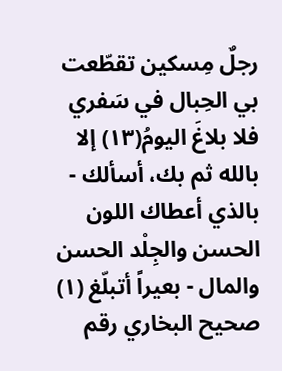رجلٌ مِسكين تقطّعت بي الحِبال في سَفري فلا بلاغَ اليومُ(١٣) إلا بالله ثم بك، أسألك - بالذي أعطاك اللون الحسن والجِلْد الحسن والمال - بعيراً أتبلّغ (١) صحيح البخاري رقم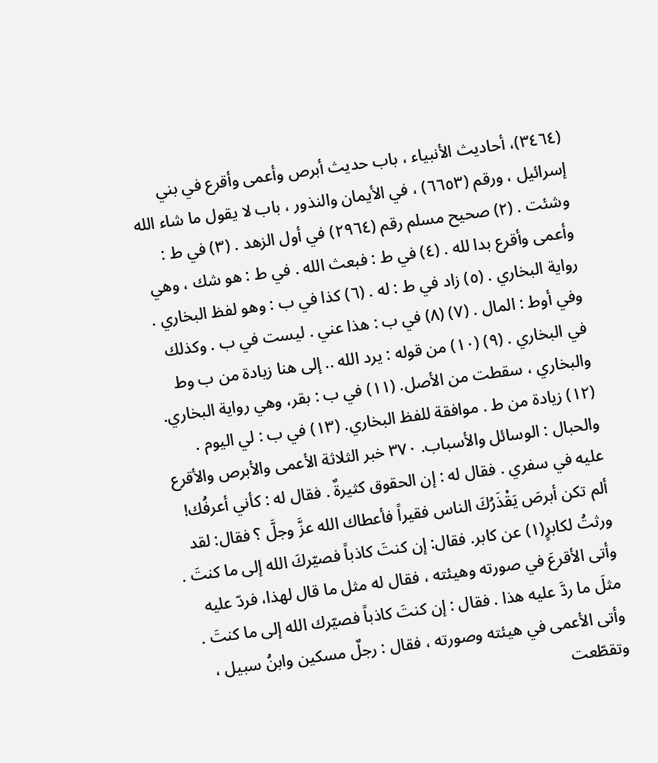(٣٤٦٤)، أحاديث الأنبياء ، باب حديث أبرص وأعمى وأقرع في بني إسرائيل ، ورقم (٦٦٥٣) ، في الأيمان والنذور ، باب لا يقول ما شاء الله وشئت . (٢) صحيح مسلم رقم (٢٩٦٤) في أول الزهد . (٣) في ط : وأعمى وأقرع بدا لله . (٤) في ط : فبعث الله . في ط : هو شك ، وهي رواية البخاري . (٥) زاد في ط : له . (٦) كذا في ب : وهو لفظ البخاري . وفي أوط : المال . (٧) (٨) في ب : هذا عني . ليست في ب . وكذلك في البخاري . (٩) (١٠) من قوله : يرد الله .. إلى هنا زيادة من ب وط والبخاري ، سقطت من الأصل. (١١) في ب : بقر، وهي رواية البخاري. (١٢) زيادة من ط . موافقة للفظ البخاري. (١٣) في ب : لي اليوم . والحبال : الوسائل والأسباب. ٣٧٠ خبر الثلاثة الأعمى والأبرص والأقرع عليه في سفري . فقال له : إن الحقوق كثيرةٌ . فقال له : كأني أعرفُك! ألم تكن أبرصَ يَقْذَرُكَ الناس فقيراً فأعطاك الله عزَّ وجلَّ ؟ فقال: لقد ورثتُ لكابرٍ(١) عن كابر. فقال: إن كنتَ كاذباً فصيّركَ الله إلى ما كنتَ . وأتى الأقرعَ في صورته وهيئته ، فقال له مثل ما قال لهذا، فردّ عليه مثلَ ما ردَّ عليه هذا . فقال : إن كنتَ كاذباً فصيّرك الله إلى ما كنتَ . وأتى الأعمى في هيئته وصورته ، فقال : رجلٌ مسكين وابنُ سبيل ، وتقطّعت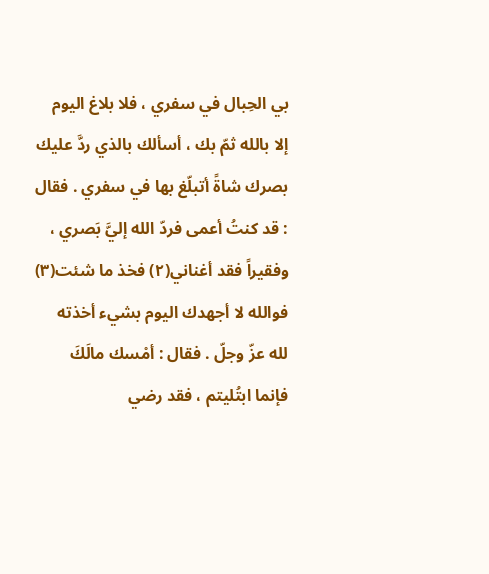بي الحِبال في سفري ، فلا بلاغ اليوم إلا بالله ثمّ بك ، أسألك بالذي ردَّ عليك بصرك شاةً أتبلّغ بها في سفري . فقال : قد كنتُ أعمى فردّ الله إليَّ بَصري ، وفقيراً فقد أغناني(٢) فخذ ما شئت(٣) فوالله لا أجهدك اليوم بشيء أخذته لله عزّ وجلّ . فقال : أمْسك مالَكَ فإنما ابتُليتم ، فقد رضي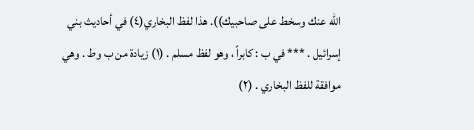الله عنك وسخط على صاحبيك)). هذا لفظ البخاري(٤) في أحاديث بني إسرائيل . *** في ب : كابراً ، وهو لفظ مسلم . (١) زيادة من ب وط . وهي موافقة للفظ البخاري . (٢)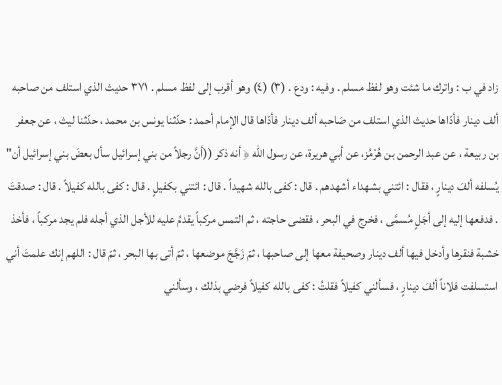زاد في ب : واترك ما شئت وهو لفظ مسلم . وفيه : ودع . (٣) (٤) وهو أقرب إلى لفظ مسلم . ٣٧١ حديث الذي استلف من صاحبه ألف دينار فأدّاها حديث الذي استلف من صَاحبه ألف دينار فأدّاها قال الإمام أحمد : حدّثنا يونس بن محمد ، حدّثنا ليث ، عن جعفر بن ربيعة ، عن عبد الرحمن بن هُرْمُز، عن أبي هريرة، عن رسول الله ﴿ أنه ذكر ((أنَّ رجلاً من بني إسرائيل سأل بعضَ بني إسرائيل أن" يُسلفه ألفَ دينارٍ ، فقال : ائتني بشهداء أشهدهم . قال : كفى بالله شهيداً . قال : ائتني بكفيلٍ . قال : كفى بالله كفيلاً . قال : صدقتَ . فدفعها إليه إلى أجَلٍ مُسمَّى ، فخرج في البحر ، فقضى حاجته ، ثم التمس مركباً يقدمُ عليه للأجل الذي أجله فلم يجد مركباً ، فأخذ خشبة فنقرها وأدخل فيها ألف دينار وصحيفة معها إلى صاحبها ، ثمّ زَجَّجَ موضعها ، ثمّ أتى بها البحر ، ثمّ قال : اللهم إنك علمتَ أني استسلفت فلاناً ألفَ دينارٍ ، فسألني كفيلاً فقلتُ : كفى بالله كفيلاً فرضي بذلك ، وسألني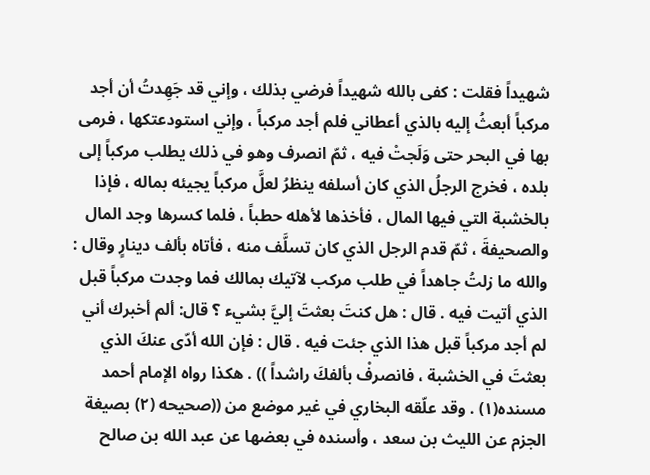شهيداً فقلت : كفى بالله شهيداً فرضي بذلك ، وإني قد جَهِدتُ أن أجد مركباً أبعثُ إليه بالذي أعطاني فلم أجد مركباً ، وإني استودعتكها ، فرمى بها في البحر حتى وَلَجتْ فيه ، ثمّ انصرف وهو في ذلك يطلب مركباً إلى بلده ، فخرج الرجلُ الذي كان أسلفه ينظرُ لعلَّ مركباً يجيئه بماله ، فإذا بالخشبة التي فيها المال ، فأخذها لأهله حطباً ، فلما كسرها وجد المال والصحيفةَ ، ثمّ قدم الرجل الذي كان تسلَّف منه ، فأتاه بألف دينارٍ وقال : والله ما زلتُ جاهداً في طلب مركب لآتيك بمالك فما وجدت مركباً قبل الذي أتيت فيه . قال : هل كنتَ بعثتَ إليَّ بشيء ؟ قال: ألم أخبرك أني لم أجد مركباً قبل هذا الذي جئت فيه . قال : فإن الله أدّى عنكَ الذي بعثتَ في الخشبة ، فانصرفْ بألفكَ راشداً )) . هكذا رواه الإمام أحمد مسنده(١) . وقد علّقه البخاري في غير موضع من ((صحيحه (٢) بصيغة الجزم عن الليث بن سعد ، وأسنده في بعضها عن عبد الله بن صالح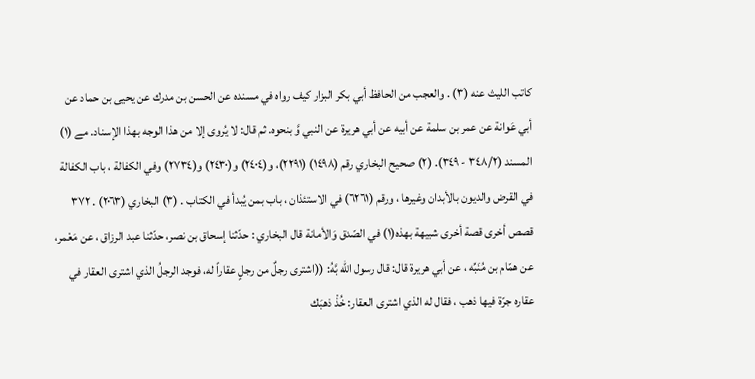كاتب الليث عنه (٣) . والعجب من الحافظ أبي بكر البزار كيف رواه في مسنده عن الحسن بن مدرك عن يحيى بن حماد عن أبي عَوانة عن عمر بن سلمة عن أبيه عن أبي هريرة عن النبي وَّ بنحوه. ثم قال: لا يُروى إلا من هذا الوجه بهذا الإسناد. مے (١) المسند (٣٤٨/٢ - ٣٤٩). (٢) صحيح البخاري رقم (١٤٩٨) (٢٢٩١)، و(٢٤٠٤) و(٢٤٣٠) و(٢٧٣٤) وفي الكفالة ، باب الكفالة في القرض والديون بالأبدان وغيرها ، ورقم (٦٢٦١) في الاستئذان ، باب بمن يُبدأ في الكتاب . (٣) البخاري (٢٠٦٣) . ٣٧٢ قصص أخرى قصة أخرى شبيهة بهذه(١) في الصّدق وَالأمانة قال البخاري : حدّثنا إسحاق بن نصر، حدّثنا عبد الرزاق ، عن مَعْمر، عن همّام بن مُنَبِّه ، عن أبي هريرة قال: قال رسول الله بَّهُ: ((اشترى رجلٌ من رجلٍ عقاراً له، فوجد الرجلُ الذي اشترى العقار في عقاره جرّة فيها ذهب ، فقال له الذي اشترى العقار: خُذْ ذهبَك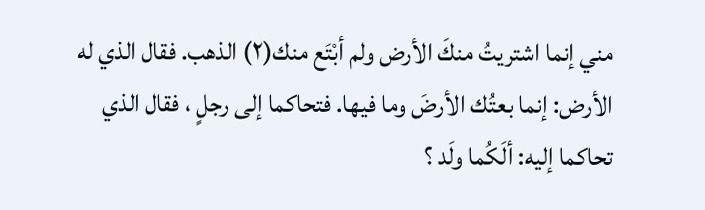مني إنما اشتريتُ منكَ الأرض ولم أبْتَع منك(٢) الذهب. فقال الذي له الأرض: إنما بعتُك الأرضَ وما فيها. فتحاكما إلى رجلٍ ، فقال الذي تحاكما إليه: ألَكُما ولَد ؟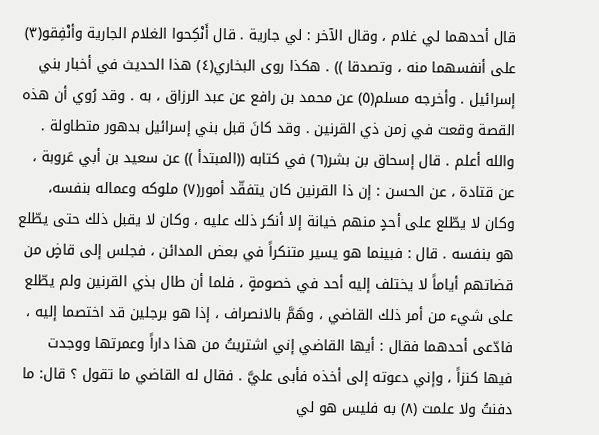قال أحدهما لي غلام ، وقال الآخر : لي جارية . قال أَنْكِحوا الغلام الجارية وأنْفِقو(٣) على أنفسهما منه ، وتصدقا )) . هكذا روى البخاري(٤) هذا الحديث في أخبار بني إسرائيل . وأخرجه مسلم(٥) عن محمد بن رافع عن عبد الرزاق ، به . وقد رُوي أن هذه القصة وقعت في زمن ذي القرنين . وقد كانَ قبل بني إسرائيل بدهور متطاولة . والله أعلم . قال إسحاق بن بشر(٦) في كتابه ((المبتدأ )) عن سعيد بن أبي عَروبة ، عن قتادة ، عن الحسن : إن ذا القرنين كان يتفقّد أمور(٧) ملوكه وعماله بنفسه، وكان لا يطّلع على أحدٍ منهم خيانة إلا أنكر ذلك عليه ، وكان لا يقبل ذلك حتى يطّلع هو بنفسه . قال : فبينما هو يسير متنكراً في بعض المدائن ، فجلس إلى قاضٍ من قضاتهم أياماً لا يختلف إليه أحد في خصومةٍ ، فلما أن طال بذي القرنين ولم يطّلع على شيء من أمر ذلك القاضي ، وهَمَّ بالانصراف ، إذا هو برجلين قد اختصما إليه ، فادّعى أحدهما فقال : أيها القاضي إني اشتريتُ من هذا داراً وعمرتها ووجدت فيها كنزاً ، وإني دعوته إلى أخذه فأبى عليَّ . فقال له القاضي ما تقول ؟ قال: ما دفنتُ ولا علمت (٨) به فليس هو لي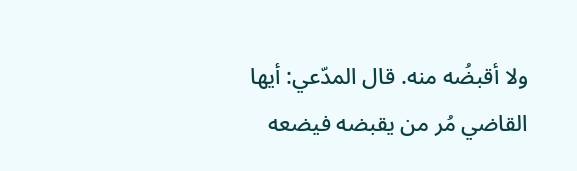ولا أقبضُه منه. قال المدّعي: أيها القاضي مُر من يقبضه فيضعه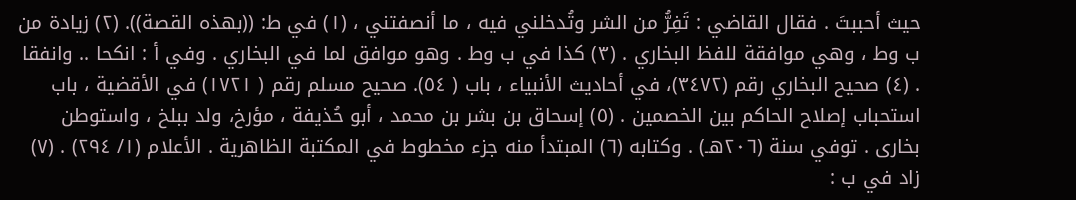حيث أحببتَ . فقال القاضي : تَفِرُّ من الشر وتُدخلني فيه ، ما أنصفتني ، (١) في ط: ((بهذه القصة)). (٢) زيادة من ب وط ، وهي موافقة للفظ البخاري . (٣) كذا في ب وط . وهو موافق لما في البخاري . وفي أ : انكحا .. وانفقا . (٤) صحيح البخاري رقم (٣٤٧٢)، في أحاديث الأنبياء ، باب ( ٥٤). صحيح مسلم رقم ( ١٧٢١) في الأقضية ، باب استحباب إصلاح الحاكم بين الخصمين . (٥) إسحاق بن بشر بن محمد ، أبو حُذيفة ، مؤرخ، ولد ببلخ ، واستوطن بخارى . توفي سنة (٢٠٦هـ) . وكتابه (٦) المبتدأ منه جزء مخطوط في المكتبة الظاهرية . الأعلام (١/ ٢٩٤) . (٧) زاد في ب :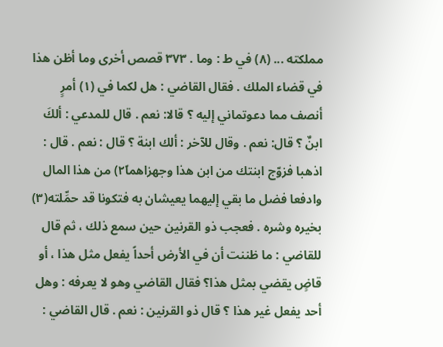مملكته ... (٨) في ط : وما . ٣٧٣ قصص أخرى وما أظن هذا في قضاء الملك . فقال القاضي : هل لكما في (١) أمرٍ أنصف مما دعوتماني إليه ؟ قالا: نعم . قال للمدعي : ألكَ ابنٌ ؟ قال: نعم . وقال للآخر : ألك ابنة ؟ قال : نعم . قال : اذهبا فزوّج ابنتك من ابن هذا وجهزاهما٢ً) من هذا المال وادفعا فضل ما بقي إليهما يعيشان به فتكونا قد حمِّلته(٣) بخيره وشره . فعجب ذو القرنين حين سمع ذلك ، ثم قال للقاضي : ما ظننت أن في الأرض أحداً يفعل مثل هذا ، أو قاضٍ يقضي بمثل هذا؟ فقال القاضي وهو لا يعرفه : وهل أحد يفعل غير هذا ؟ قال ذو القرنين : نعم . قال القاضي :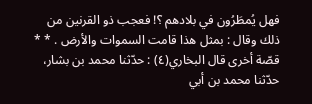فهل يُمطَرُون في بلادهم ؟! فعجب ذو القرنين من ذلك وقال : بمثل هذا قامت السموات والأرض . * * قصّة أخرى قال البخاري(٤) : حدّثنا محمد بن بشار، حدّثنا محمد بن أبي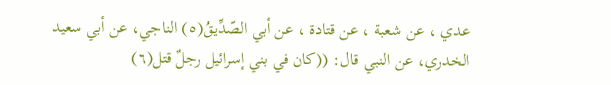عدي ، عن شعبة ، عن قتادة ، عن أبي الصّدِّيقُ(٥) الناجي، عن أبي سعيد الخدري، عن النبي قال: ((كان في بني إسرائيل رجلٌ قتل(٦)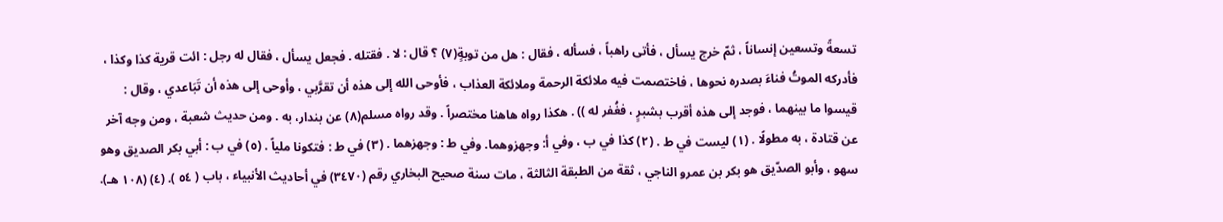تسعةً وتسعين إنساناً ، ثمّ خرج يسأل ، فأتى راهباً ، فسأله ، فقال : هل من توبةٍ(٧) ؟ قال : لا . فقتله . فجعل يسأل ، فقال له رجل : ائت قرية كذا وكذا ، فأدركه الموتُ فناءَ بصدره نحوها ، فاختصمت فيه ملائكة الرحمة وملائكة العذاب ، فأوحى الله إلى هذه أن تقرَّبي ، وأوحى إلى هذه أن تَبَاعدي ، وقال : قيسوا ما بينهما ، فوجد إلى هذه أقرب بشبرٍ ، فغُفر له )) . هكذا رواه هاهنا مختصراً . وقد رواه مسلم(٨) عن بندار، به . ومن حديث شعبة ، ومن وجه آخر عن قتادة ، به مطولًا . (١) ليست في ط . (٢) كذا في ب ، وفي أ: وجهزوهما. وفي ط : وجهزهما . (٣) في ط : فتكونا ملياً . (٥) في ب : أبي بكر الصديق وهو سهو ، وأبو الصدّيق هو بكر بن عمرو الناجي ، ثقة من الطبقة الثالثة ، مات سنة صحيح البخاري رقم (٣٤٧٠) في أحاديث الأنبياء ، باب ( ٥٤ ). (٤) (١٠٨ هـ).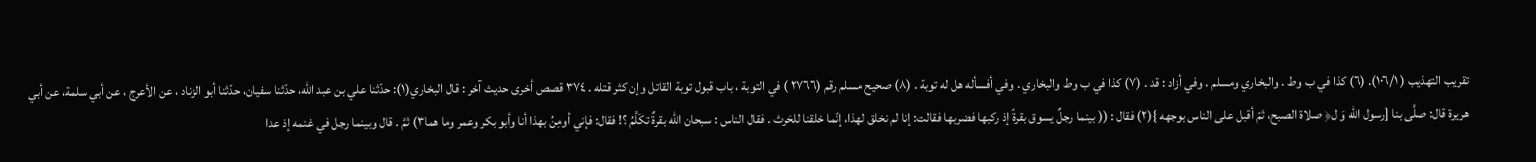تقريب التهذيب ( ١٠٦/١). (٦) كذا في ب وط . والبخاري ومسلم . وفي أزاد : قد . (٧) كذا في ب وط والبخاري . وفي أفسأله هل له توبة . (٨) صحيح مسلم رقم (٢٧٦٦ ) في التوبة ، باب قبول توبة القاتل وإن كثر قتله . ٣٧٤ قصص أخرى حديث آخر : قال البخاري(١): حدّثنا علي بن عبد الله، حدّثنا سفيان، حدّثنا أبو الزناد ، عن الأعرج ، عن أبي سلمة، عن أبي هريرة قال: صلَّى بنا [رسول الله وَ ل﴿ صلاة الصبح، ثمّ أقبل على الناس بوجهه }(٢) فقال : (( بينما رجلٌ يسوق بقرةً إذ ركبها فضربها فقالت: إنا لم نخلق لهذا، إنّما خلقنا للحَرث . فقال الناس : سبحان الله بقرةٌ تكَلَّمُ ؟! فقال: فإني أومِنُ بهذا أنا وأبو بكر وعمر وما هما٣) ثمَّ . قال وبينما رجل في غنمه إذ عدا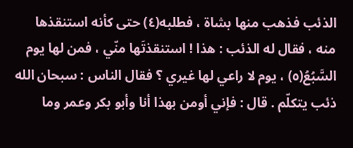الذئب فذهب منها بشاة ، فطلبه(٤) حتى كأنه استنقذها منه ، فقال له الذئب : هذا ! استنقذتَها منّي ، فمن لها يوم السَّبُعُ(٥) ، يوم لا راعي لها غيري ؟ فقال الناس : سبحان الله ذئب يتكلّم . قال : فإني أومن بهذا أنا وأبو بكر وعمر وما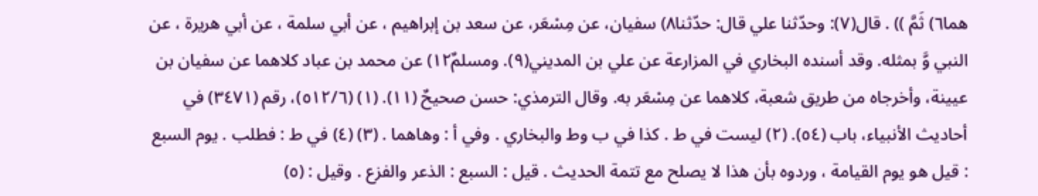هما٦) ثَمَّ )) . قال(٧): وحدّثنا علي قال: حدّثنا٨) سفيان، عن مِسْعَر، عن سعد بن إبراهيم ، عن أبي سلمة ، عن أبي هريرة ، عن النبي وَّ بمثله. وقد أسنده البخاري في المزارعة عن علي بن المديني(٩). ومسلم١٢ٌ) عن محمد بن عباد كلاهما عن سفيان بن عيينة، وأخرجاه من طريق شعبة، كلاهما عن مِسْعَر به. وقال الترمذي: حسن صحيحٌ (١١). (١) (٥١٢/٦)، رقم (٣٤٧١) في أحاديث الأنبياء، باب (٥٤). (٢) ليست في ط . كذا في ب وط والبخاري . وفي أ : وهاهما . (٣) (٤) في ط : فطلب . يوم السبع : قيل هو يوم القيامة ، وردوه بأن هذا لا يصلح مع تتمة الحديث . قيل : السبع : الذعر والفزع . وقيل : (٥)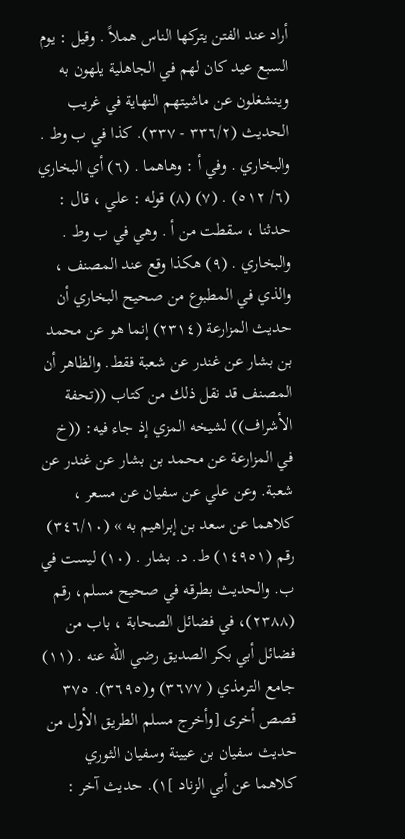أراد عند الفتن يتركها الناس هملاً . وقيل : يوم السبع عيد كان لهم في الجاهلية يلهون به وينشغلون عن ماشيتهم النهاية في غريب الحديث (٣٣٦/٢ - ٣٣٧). كذا في ب وط . والبخاري . وفي أ : وهاهما . (٦) أي البخاري (٦/ ٥١٢) . (٧) (٨) قوله : علي ، قال : حدثنا ، سقطت من أ . وهي في ب وط . والبخاري . (٩) هكذا وقع عند المصنف ، والذي في المطبوع من صحيح البخاري أن حديث المزارعة (٢٣١٤) إنما هو عن محمد بن بشار عن غندر عن شعبة فقط. والظاهر أن المصنف قد نقل ذلك من كتاب ((تحفة الأشراف)) لشيخه المزي إذ جاء فيه: ((خ في المزارعة عن محمد بن بشار عن غندر عن شعبة. وعن علي عن سفيان عن مسعر ، كلاهما عن سعد بن إبراهیم به » (٣٤٦/١٠) رقم (١٤٩٥١) ط. د. بشار . (١٠) ليست في ب. والحديث بطرقه في صحيح مسلم، رقم (٢٣٨٨)، في فضائل الصحابة ، باب من فضائل أبي بكر الصديق رضي الله عنه . (١١) جامع الترمذي ( ٣٦٧٧) و(٣٦٩٥). ٣٧٥ قصص أخرى [وأخرج مسلم الطريق الأول من حديث سفيان بن عيينة وسفيان الثوري كلاهما عن أبي الزناد ]١). حديث آخر :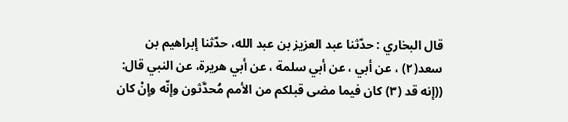قال البخاري : حدّثنا عبد العزيز بن عبد الله، حدّثنا إبراهيم بن سعد(٢) ، عن أبي ، عن أبي سلمة ، عن أبي هريرة، عن النبي قال: ((إنه قد (٣) كان فيما مضى قبلكم من الأمم مُحدَّثون وإنّه وإنْ كان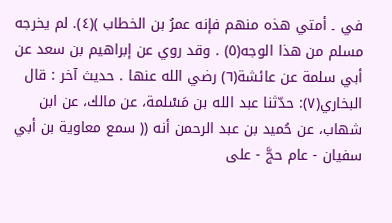في ۔ أمتي هذه منهم فإنه عمرُ بن الخطاب )(٤). لم يخرجه مسلم من هذا الوجه(٥) . وقد روي عن إبراهيم بن سعد عن أبي سلمة عن عائشة(٦) رضي الله عنها . حديث آخر : قال البخاري(٧): حدّثنا عبد الله بن مَسْلمة، عن مالك، عن ابن شهاب، عن حُميد بن عبد الرحمن أنه (( سمع معاوية بن أبي سفيان - عام حجَّ - على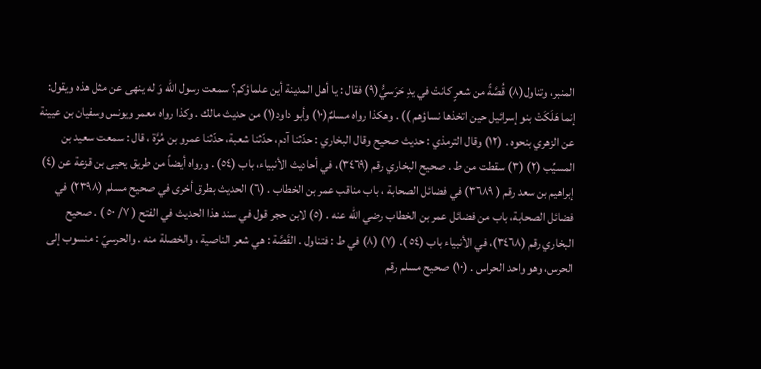المنبر، وتناول(٨) قُصَّةً من شعرٍ كانتْ في يدِ حَرَسيُّ(٩) فقال : يا أهل المدينة أين علماؤكم؟ سمعت رسول الله وَ له ينهى عن مثل هذه ويقول: إنما هَلَكَتْ بنو إسرائيل حين اتخذها نساؤهم )) . وهكذا رواه مسلمٌ(١٠) وأبو داود(١) من حديث مالك . وكذا رواه معمر ويونس وسفيان بن عيينة عن الزهري بنحوه . (١٢) وقال الترمذي : حديث صحيح وقال البخاري : حدّثنا آدم، حدّثنا شعبة، حدّثنا عمرو بن مُرَّة ، قال : سمعت سعيد بن المسيِّب (٢) (٣) سقطت من ط . صحيح البخاري رقم (٣٤٦٩)، في أحاديث الأنبياء، باب (٥٤) . ورواه أيضاً من طريق يحيى بن قزعة عن (٤) إبراهيم بن سعد رقم ( ٣٦٨٩) في فضائل الصحابة ، باب مناقب عمر بن الخطاب . (٦) الحديث بطرق أخرى في صحيح مسلم (٢٣٩٨) في فضائل الصحابة، باب من فضائل عمر بن الخطاب رضي الله عنه . (٥) لابن حجر قول في سند هذا الحديث في الفتح ( ٧/ ٥٠ ) . صحيح البخاري رقم (٣٤٦٨)، في الأنبياء باب (٥٤ ). (٧) (٨) في ط : فتناول . القَصَّة : هي شعر الناصية ، والخصلة منه . والحرسيّ : منسوب إلى الحرس، وهو واحد الحراس . (١٠) صحيح مسلم رقم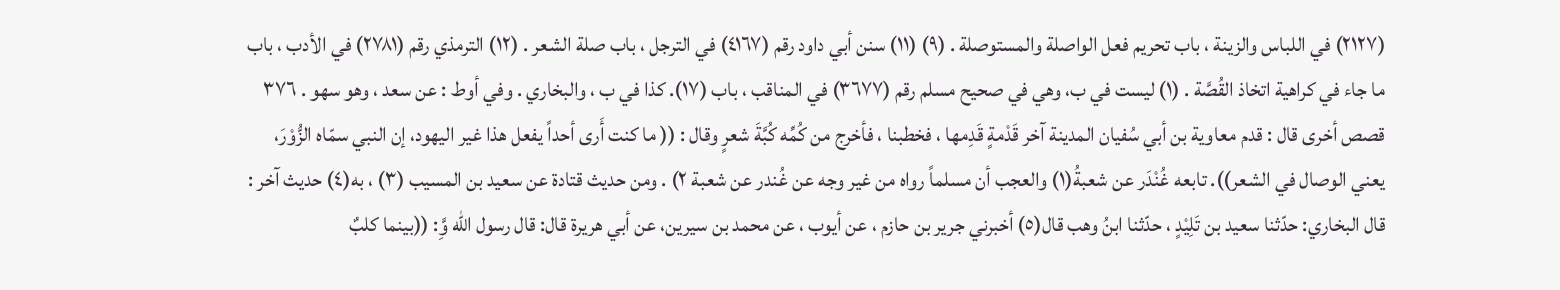(٢١٢٧) في اللباس والزينة ، باب تحريم فعل الواصلة والمستوصلة . (٩) (١١) سنن أبي داود رقم (٤١٦٧) في الترجل ، باب صلة الشعر . (١٢) الترمذي رقم (٢٧٨١) في الأدب ، باب ما جاء في كراهية اتخاذ القُصَّة . (١) ليست في ب، وهي في صحيح مسلم رقم (٣٦٧٧) في المناقب ، باب (١٧). كذا في ب ، والبخاري . وفي أوط : عن سعد ، وهو سهو . ٣٧٦ قصص أخرى قال : قدم معاوية بن أبي سُفيان المدينة آخر قَدْمةٍ قَدِمها ، فخطبنا ، فأخرج من كُمِّه كُبَّةَ شعرٍ وقال : (( ما كنت أَرى أحداً يفعل هذا غير اليهود، إن النبي سمّاه الزُّوْرَ، يعني الوصال في الشعر)). تابعه غُنْدَر عن شعبةُ(١) والعجب أن مسلماً رواه من غير وجه عن غُندر عن شعبة ٢) . ومن حديث قتادة عن سعيد بن المسيب (٣) ، به(٤) حديث آخر : قال البخاري: حدّثنا سعيد بن تَلِيْدٍ ، حدّثنا ابنُ وهب قال(٥) أخبرني جرير بن حازم ، عن أيوب ، عن محمد بن سيرين، عن أبي هريرة قال: قال رسول الله وَِّ: ((بينما كلبٌ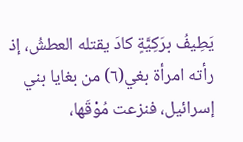يَطِيفُ برَكِيَّةٍ كادَ يقتله العطشُ، إذ رأته امرأة بغي(٦) من بغايا بني إسرائيل، فنزعت مُوْقَها،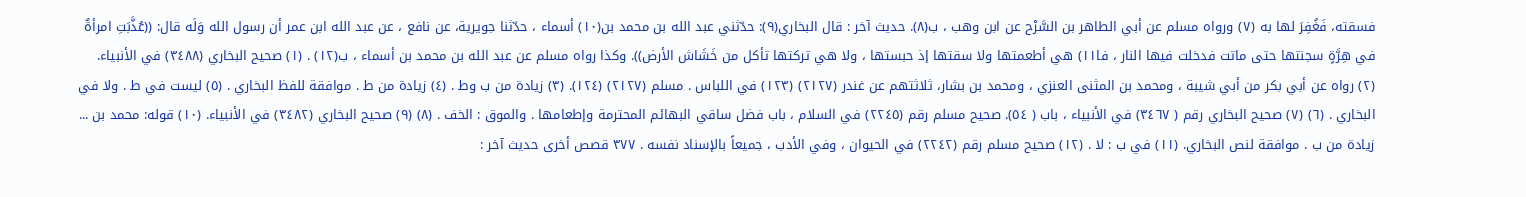فسقته، فَغُفِرَ لها به (٧) ورواه مسلم عن أبي الطاهر بن السَّرْح عن ابن وهب ، ب(٨). حديث آخر : قال البخاري(٩): حدّثني عبد الله بن محمد بن(١٠) أسماء ، حدّثنا جويرية، عن نافع ، عن عبد الله ابن عمر أن رسول الله وَلَه قال: ((عُذَّبَتِ امرأةٌ في هِرَّةٍ سجنتها حتى ماتت فدخلت فيها النار ، فا١١) هي أطعمتها ولا سقتها إذ حبستها ، ولا هي تركتها تأكل من خَشَاش الأرض)). وكذا رواه مسلم عن عبد الله بن محمد بن أسماء ، ب(١٢) . (١) صحيح البخاري (٣٤٨٨) في الأنبياء. (٢) رواه عن أبي بكر من أبي شيبة ، ومحمد بن المثنى العنزي ، ومحمد بن بشار، ثلاثتهم عن غندر (٢١٢٧) (١٢٣) في اللباس . مسلم (٢١٢٧) (١٢٤). (٣) زيادة من ب وط . (٤) زيادة من ط . موافقة للفظ البخاري . (٥) ليست في ط . ولا في البخاري . (٦) (٧) صحيح البخاري رقم ( ٣٤٦٧) في الأنبياء ، باب ( ٥٤). صحيح مسلم رقم (٢٢٤٥) في السلام ، باب فضل ساقي البهائم المحترمة وإطعامها . والموق : الخف . (٨) (٩) صحيح البخاري (٣٤٨٢) في الأنبياء. (١٠) قوله: محمد بن ... زيادة من ب . موافقة لنص البخاري. (١١) في ب : لا . (١٢) صحيح مسلم رقم (٢٢٤٢) في الحيوان ، وفي الأدب ، جميعاً بالإسناد نفسه . ٣٧٧ قصص أخرى حديث آخر :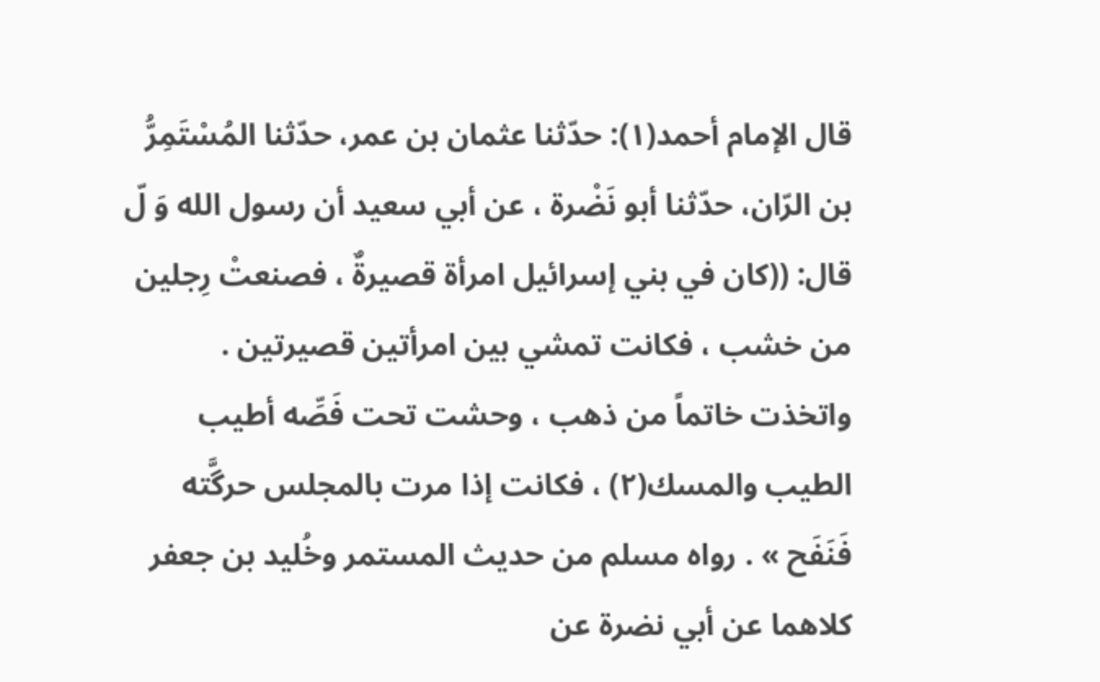قال الإمام أحمد(١): حدّثنا عثمان بن عمر، حدّثنا المُسْتَمِرُّ بن الرّان، حدّثنا أبو نَضْرة ، عن أبي سعيد أن رسول الله وَ لّ قال: ((كان في بني إسرائيل امرأة قصيرةٌ ، فصنعتْ رِجلين من خشب ، فكانت تمشي بين امرأتين قصيرتين . واتخذت خاتماً من ذهب ، وحشت تحت فَصِّه أطيب الطيب والمسك(٢) ، فكانت إذا مرت بالمجلس حرگَّته فَنَفَح » . رواه مسلم من حديث المستمر وخُليد بن جعفر كلاهما عن أبي نضرة عن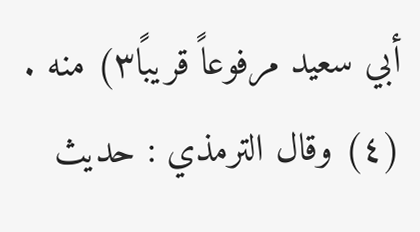أبي سعيد مرفوعاً قريبا٣ً) منه . (٤) وقال الترمذي : حديث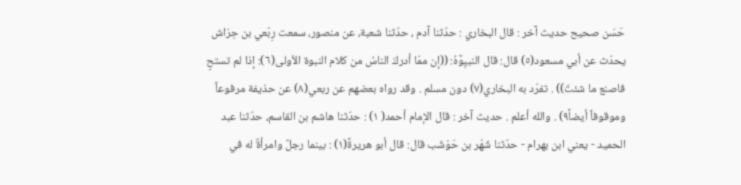حَسَن صحيح حديث آخر : قال البخاري : حدّثنا آدم ، حدّثنا شعبة، عن منصور، سمعت رِبْعي بن حِرَاش يحدّث عن أبي مسعود(٥) قال: قال النبيِوَّهُ: ((إن ممّا أدركَ الناسُ من كلام النبوة الأولى(٦): إذا لم تستحٍ فاصنع ما شئتَ)) . تفرّد به البخاري(٧) دون مسلم . وقد رواه بعضهم عن ربعي(٨) عن حذيفة مرفوعاً وموقوفاً أيضا٩ً) . والله أعلم . حديث آخر : قال الإمام أحمد( ١) : حدّثنا هاشم بن القاسم، حدّثنا عبد الحميد - يعني ابن بهرام - حدّثنا شَهْر بن حَوْشَب قال: قال أبو هريرةً(١) : بينما رجلٌ وامرأةٌ له في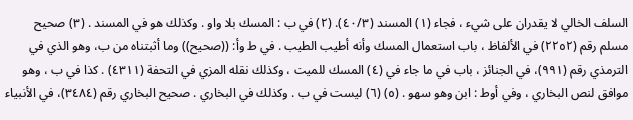السلف الخالي لا يقدران على شيء ، فجاء (١) المسند (٤٠/٣). (٢) في ب : المسك بلا واو . وكذلك هو في المسند . (٣) صحيح مسلم رقم (٢٢٥٢) في الألفاظ ، باب استعمال المسك وأنه أطيب الطيب . في ط وأ: ((صحيح)) وما أثبتناه من ب، وهو الذي في الترمذي رقم (٩٩١)، في الجنائز ، باب في ما جاء في (٤) المسك للميت ، وكذلك نقله المزي في التحفة (٤٣١١) . كذا في ب ، وهو موافق لنص البخاري ، وفي أوط : ابن وهو سهو . (٥) (٦) ليست في ب . وكذلك في البخاري . صحيح البخاري رقم (٣٤٨٤)، في الأنبياء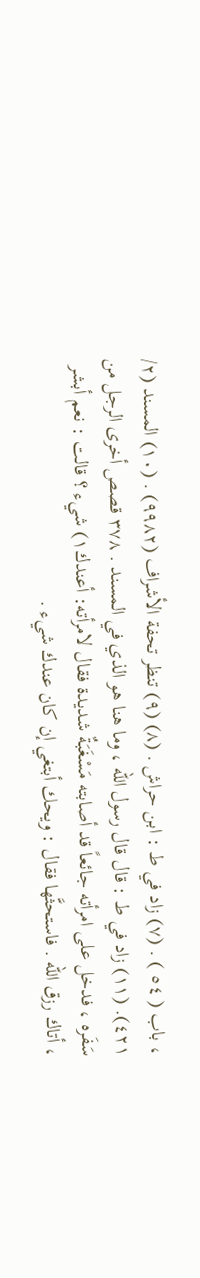، باب ( ٥٤ ) . (٧) زاد في ط : ابن حراش . (٨) (٩) تنظر تحفة الأشراف (٩٩٨٢) . (١٠) المسند (٢/ ٤٢١). (١١) زاد في ط : قال قال رسول الله ، وما هنا هو الذي في المسند . ٣٧٨ قصص أخرى الرجل من سَفَره ، فدخل على امرأته جائعاً قد أصابته مَسْغَبَةٌ شديدة فقال لامرأته: أعندك١) شيء ؟ قالت : نعم أبشر ، أتاك رزق الله . فاستحثَّها فقال : ويحك أبتغي إن كان عندك شيء .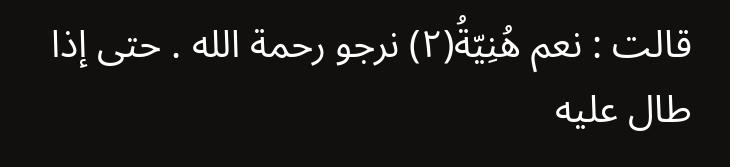قالت : نعم هُنِيّةُ(٢) نرجو رحمة الله . حتى إذا طال عليه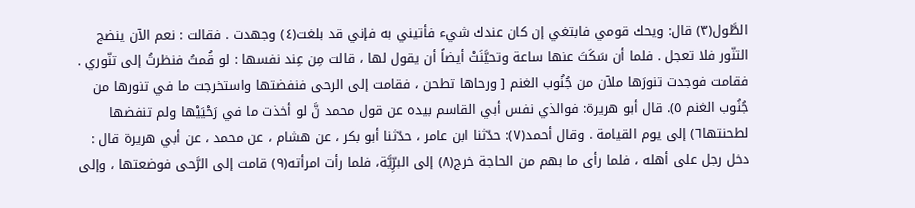الطَّول(٣) قال: ويحك قومي فابتغي إن كان عندك شيء فأتيني به فإني قد بلغت(٤) وجهدت . فقالت : نعم الآن ينضج التنّور فلا تعجل . فلما أن سَكَتَ عنها ساعة وتحيَّنَتْ أيضاً أن يقول لها ، قالت مِن عِند نفسها : لو قُمتُ فنظرتُ إلى تنّوري . فقامت فوجدت تنورَها ملآن من جُنُوب الغنم [ ورحاها تطحن ، فقامت إلى الرحى فنفضتها واستخرجت ما في تنورها من جُنُوب الغنم ٥). قال أبو هريرة: فوالذي نفس أبي القاسم بيده عن قول محمد نَّ لو أخذت ما في رَحْيَيْها ولم تنفضها لطحنتها٦) إلى يوم القيامة . وقال أحمد(٧): حدّثنا ابن عامر ، حدّثنا أبو بكر ، عن هشام ، عن محمد ، عن أبي هريرة قال : دخل رجل على أهله ، فلما رأى ما بهم من الحاجة خرج(٨) إلى البرِّيَّة، فلما رأت امرأته(٩) قامت إلى الرَّحى فوضعتها ، وإلى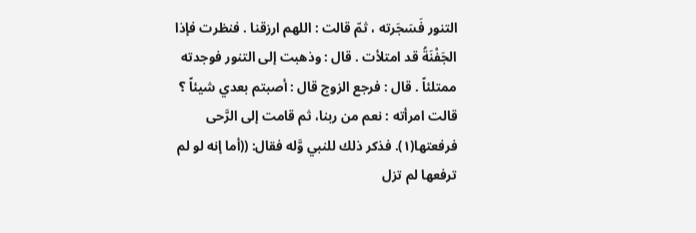التنور فَسَجَرته ، ثمّ قالت : اللهم ارزقنا . فنظرت فإذا الجَفْنَةُ قد امتلأت . قال : وذهبت إلى التنور فوجدته ممتلئاً . قال : فرجع الزوج قال : أصبتم بعدي شيئاً ؟ قالت امرأته : نعم من ربنا، ثم قامت إلى الرَّحى فرفعتها(١). فذكر ذلك للنبي وَّله فقال: ((أما إنه لو لم ترفعها لم تزل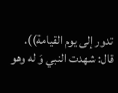تدور إلى يوم القيامة)). قال: شهدت النبي وَ له وهو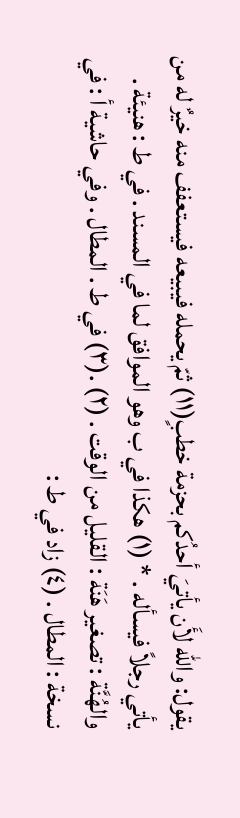يقول: والله لأَن يأتيَ أحدُكم بحزمة خطبٍ(١١) ثمّ يحمله فيبيعه فيستعفف منه خيرٌ له من يأتي رجلاً فيسأله . * (١) هكذا في ب وهو الموافق لما في المسند . في ط : هنيئة . والهُنَّة : تصغير هَنَة : القليل من الوقت . (٢) .(٣) في ط . المطال . وفي حاشية أ : في نسخة : المطال . (٤) زاد في ط :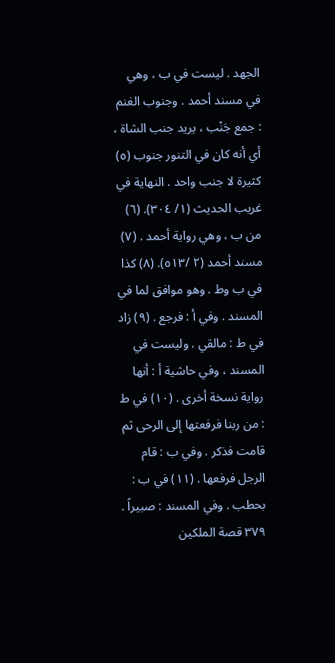الجهد . ليست في ب ، وهي في مسند أحمد . وجنوب الغنم : جمع جَنْب ، يريد جنب الشاة ، أي أنه كان في التنور جنوب (٥) كثيرة لا جنب واحد . النهاية في غريب الحديث (١/ ٣٠٤). (٦) من ب ، وهي رواية أحمد . (٧) مسند أحمد (٢ /٥١٣). (٨) كذا في ب وط . وهو موافق لما في المسند . وفي أ : فرجع . (٩) زاد في ط : مالقي . وليست في المسند ، وفي حاشية أ : أنها رواية نسخة أخرى . (١٠) في ط : من ربنا فرفعتها إلى الرحى ثم قامت فذكر . وفي ب : قام الرجل فرفعها . (١١) في ب : بحطب . وفي المسند : صبيراً . ٣٧٩ قصة الملكين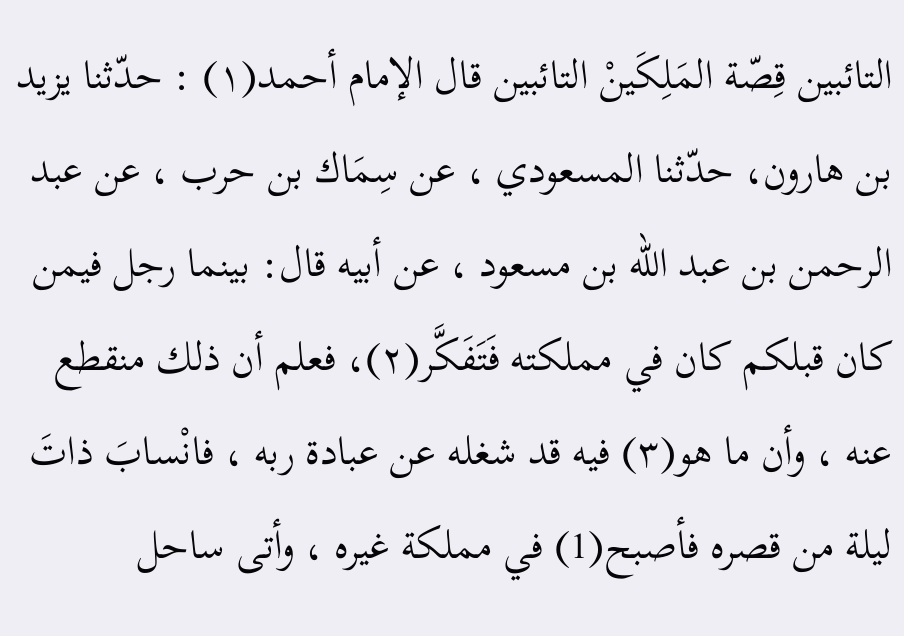التائبين قِصّة المَلِكَينْ التائبين قال الإمام أحمد(١) : حدّثنا يزيد بن هارون، حدّثنا المسعودي ، عن سِمَاك بن حرب ، عن عبد الرحمن بن عبد الله بن مسعود ، عن أبيه قال: بينما رجل فيمن كان قبلكم كان في مملكته فَتَفَكَّر(٢)، فعلم أن ذلك منقطع عنه ، وأن ما هو(٣) فيه قد شغله عن عبادة ربه ، فانْسابَ ذاتَ ليلة من قصره فأصبح(1) في مملكة غيره ، وأتى ساحل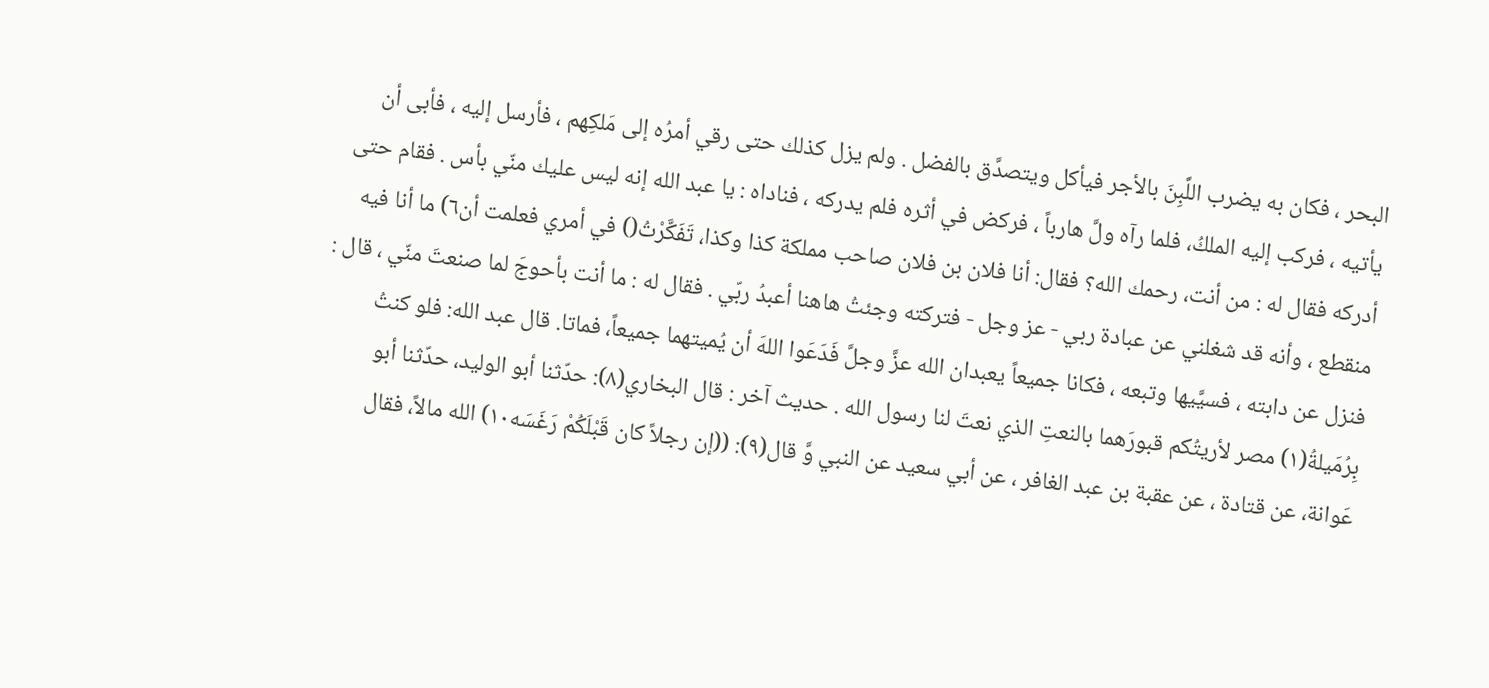البحر ، فكان به يضرب اللَّبِنَ بالأجر فيأكل ويتصدَّق بالفضل . ولم يزل كذلك حتى رقي أمرُه إلى مَلكِهم ، فأرسل إليه ، فأبى أن يأتيه ، فركب إليه الملكُ، فلما رآه ولَّ هارباً ، فركض في أثره فلم يدركه ، فناداه : يا عبد الله إنه ليس عليك منّي بأس . فقام حتى أدركه فقال له : من أنت، رحمك الله؟ فقال: أنا فلان بن فلان صاحب مملكة كذا وكذا، تَفَكَّرْتُ() في أمري فعلمت أن٦) ما أنا فيه منقطع ، وأنه قد شغلني عن عبادة ربي - عز وجل - فتركته وجئتُ هاهنا أعبدُ ربّي . فقال له : ما أنت بأحوجَ لما صنعتَ منّي ، قال : فنزل عن دابته ، فسيَّيها وتبعه ، فكانا جميعاً يعبدان الله عزَّ وجلَّ فَدَعَوا اللهَ أن يُميتهما جميعاً، فماتا. قال عبد الله: فلو كنتُ بِرُمَيلةُ(١) مصر لأريتُكم قبورَهما بالنعتِ الذي نعتَ لنا رسول الله . حديث آخر : قال البخاري(٨): حدّثنا أبو الوليد، حدّثنا أبو عَوانة، عن قتادة ، عن عقبة بن عبد الغافر ، عن أبي سعيد عن النبي وَّ قال(٩): ((إن رجلاً كان قَبْلَكُمْ رَغَسَه١٠) الله مالاً، فقال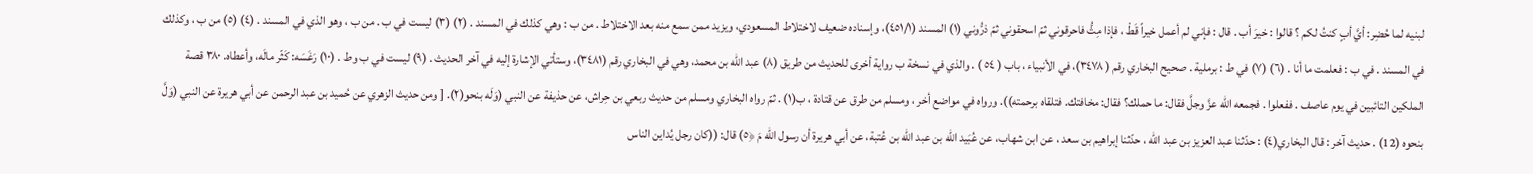لبنيه لما حُضِر: أيَّ أبٍ كنتُ لكم ؟ قالوا : خيرَ أب . قال : فإني لم أعمل خيراً قَطْ ، فإذا مِثُّ فاحرقوني ثمّ اسحقوني ثمّ ذرُّوني (١) المسند (٤٥١/١)، وإسناده ضعيف لاختلاط المسعودي، ويزيد ممن سمع منه بعد الاختلاط . من ب : وهي كذلك في المسند . (٢) (٣) ليست في ب . من ب ، وهو الذي في المسند . (٤) (٥) من ب ، وكذلك في المسند . في ب : فعلمت ما أنا . (٦) (٧) في ط : برملية . صحيح البخاري رقم ( ٣٤٧٨)، في الأنبياء ، باب ( ٥٤ ) . والذي في نسخة ب رواية أخرى للحديث من طريق (٨) عبد الله بن محمد، وهي في البخاري رقم (٣٤٨١)، وستأتي الإشارة إليه في آخر الحديث . (٩) ليست في ب وط . (١٠) رَغَسَه: كَثّر مالَه، وأعطاه. ٣٨٠ قصة الملكين التائبين في يوم عاصف . ففعلوا . فجمعه الله عزَّ وجلَّ فقال: ما حملك؟ فقال: مخافتك. فتلقاه برحمته)). ورواه في مواضع أخر ، ومسلم من طرق عن قتادة ، ب(١) . ثمّ رواه البخاري ومسلم من حديث ربعي بن حِراش، عن حذيفة عن النبي (وَلَه بنحو(٢). [ ومن حديث الزهري عن حُميد بن عبد الرحمن عن أبي هريرة عن النبي (وَلَّ بنحوه (12) . حديث آخر : قال البخاري(٤) : حدّثنا عبد العزيز بن عبد الله ، حدّثنا إبراهيم بن سعد ، عن ابن شهاب، عن عُبَيد الله بن عبد الله بن عُتبة، عن أبي هريرة أن رسول الله مَ ﴿٥) قال: ((كان رجل يُداين الناس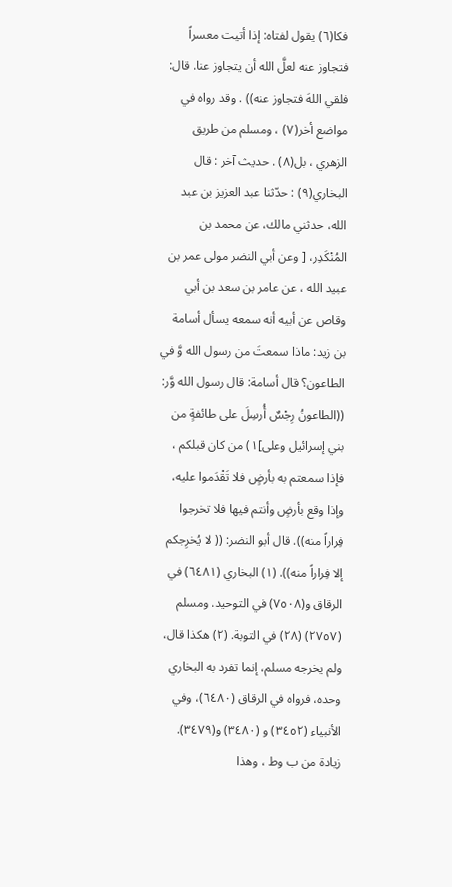فكا(٦) يقول لفتاه: إذا أتيت معسراً فتجاوز عنه لعلَّ الله أن يتجاوز عنا. قال: فلقي اللهَ فتجاوز عنه)) . وقد رواه في مواضع أخر(٧) ، ومسلم من طريق الزهري ، بل(٨) . حديث آخر : قال البخاري(٩) : حدّثنا عبد العزيز بن عبد الله، حدثني مالك، عن محمد بن المُنْكَدِر، [ وعن أبي النضر مولى عمر بن عبيد الله ، عن عامر بن سعد بن أبي وقاص عن أبيه أنه سمعه يسأل أسامة بن زيد: ماذا سمعتَ من رسول الله وَّ في الطاعون؟ قال أسامة: قال رسول الله وَّر: ((الطاعونُ رِجْسٌ أُرسِلَ على طائفةٍ من بني إسرائيل وعلى]١) من كان قبلكم ، فإذا سمعتم به بأرضٍ فلا تَقْدَموا عليه، وإذا وقع بأرضٍ وأنتم فيها فلا تخرجوا فِراراً منه)). قال أبو النضر: (( لا يُخرِجكم إلا فِراراً منه)). (١) البخاري (٦٤٨١) في الرقاق و(٧٥٠٨) في التوحيد. ومسلم (٢٧٥٧) (٢٨) في التوبة. (٢) هكذا قال، ولم يخرجه مسلم، إنما تفرد به البخاري وحده، فرواه في الرقاق (٦٤٨٠)، وفي الأنبياء (٣٤٥٢) و (٣٤٨٠) و(٣٤٧٩). زيادة من ب وط ، وهذا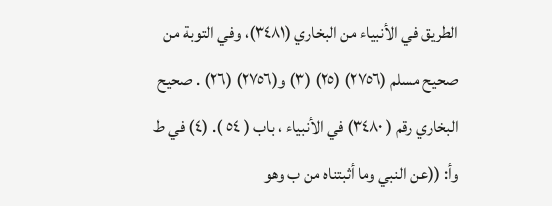الطريق في الأنبياء من البخاري (٣٤٨١)، وفي التوبة من صحيح مسلم (٢٧٥٦) (٢٥) (٣) و(٢٧٥٦) (٢٦) . صحيح البخاري رقم ( ٣٤٨٠) في الأنبياء ، باب ( ٥٤ ). (٤) في ط وأ: ((عن النبي وما أثبتناه من ب وهو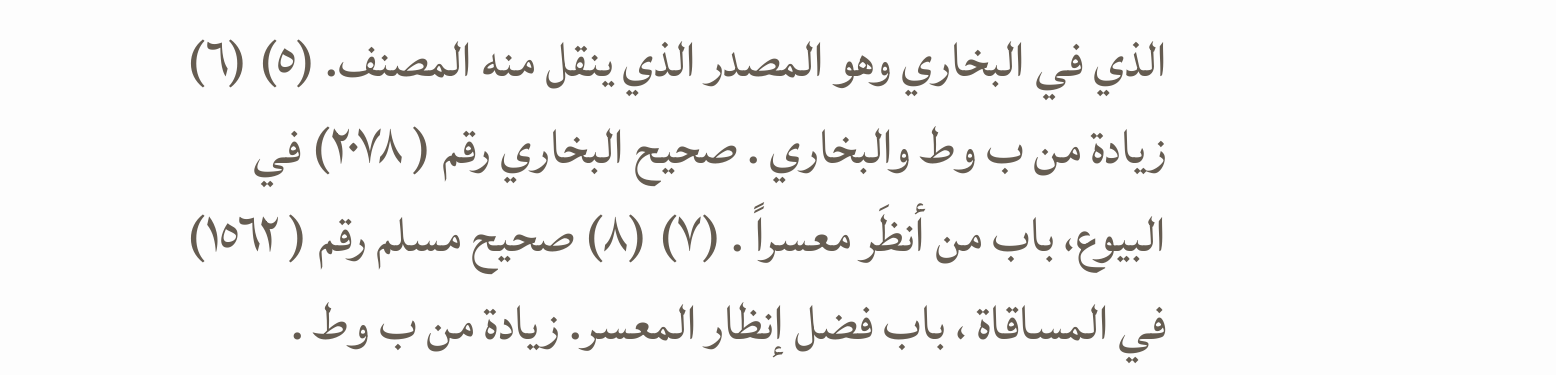الذي في البخاري وهو المصدر الذي ينقل منه المصنف. (٥) (٦) زيادة من ب وط والبخاري . صحيح البخاري رقم ( ٢٠٧٨) في البيوع، باب من أنظَر معسراً . (٧) (٨) صحيح مسلم رقم ( ١٥٦٢) في المساقاة ، باب فضل إنظار المعسر. زيادة من ب وط .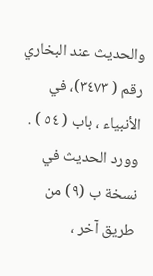والحديث عند البخاري رقم ( ٣٤٧٣)، في الأنبياء ، باب ( ٥٤ ) . وورد الحديث في نسخة ب (٩) من طريق آخر ،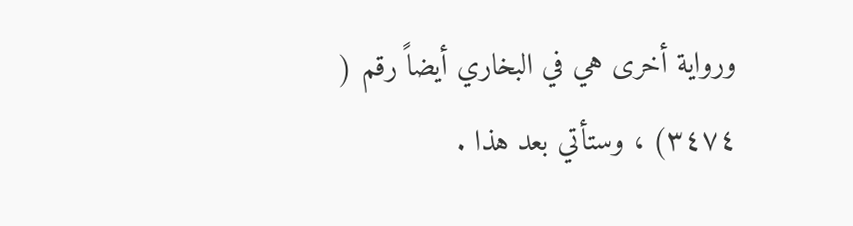ورواية أخرى هي في البخاري أيضاً رقم ( ٣٤٧٤) ، وستأتي بعد هذا .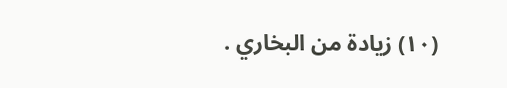(١٠) زيادة من البخاري .